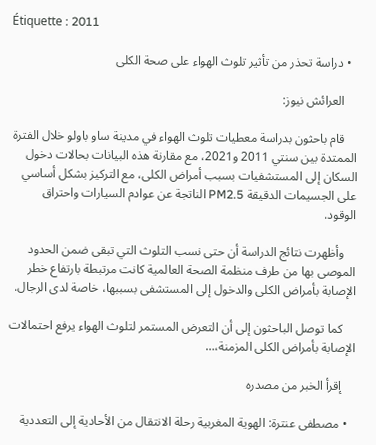Étiquette : 2011

  • دراسة تحذر من تأثير تلوث الهواء على صحة الكلى

    العرائش نيوز:

    قام باحثون بدراسة معطيات تلوث الهواء في مدينة ساو باولو خلال الفترة الممتدة بين سنتي 2011 و2021، مع مقارنة هذه البيانات بحالات دخول السكان إلى المستشفيات بسبب أمراض الكلى، مع التركيز بشكل أساسي على الجسيمات الدقيقة PM2.5 الناتجة عن عوادم السيارات واحتراق الوقود.

    وأظهرت نتائج الدراسة أن حتى نسب التلوث التي تبقى ضمن الحدود الموصى بها من طرف منظمة الصحة العالمية كانت مرتبطة بارتفاع خطر الإصابة بأمراض الكلى والدخول إلى المستشفى بسببها، خاصة لدى الرجال.

    كما توصل الباحثون إلى أن التعرض المستمر لتلوث الهواء يرفع احتمالات الإصابة بأمراض الكلى المزمنة،…

    إقرأ الخبر من مصدره

  • مصطفى عنترة: الهوية المغربية رحلة الانتقال من الأحادية إلى التعددية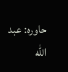حاوره: عبد الله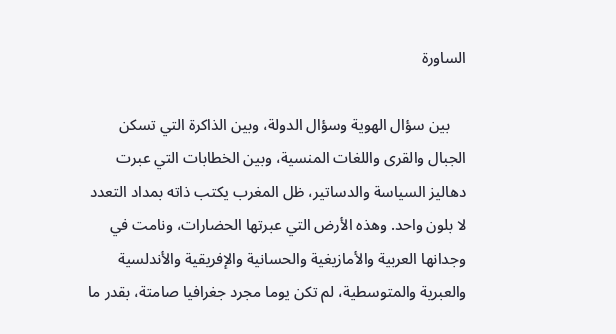الساورة

    بين سؤال الهوية وسؤال الدولة، وبين الذاكرة التي تسكن الجبال والقرى واللغات المنسية، وبين الخطابات التي عبرت دهاليز السياسة والدساتير، ظل المغرب يكتب ذاته بمداد التعدد لا بلون واحد. وهذه الأرض التي عبرتها الحضارات، ونامت في وجدانها العربية والأمازيغية والحسانية والإفريقية والأندلسية والعبرية والمتوسطية، لم تكن يوما مجرد جغرافيا صامتة، بقدر ما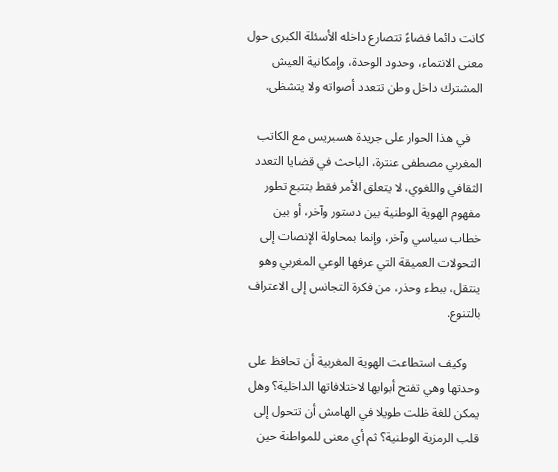كانت دائما فضاءً تتصارع داخله الأسئلة الكبرى حول معنى الانتماء، وحدود الوحدة، وإمكانية العيش المشترك داخل وطن تتعدد أصواته ولا يتشظى.

    في هذا الحوار على جريدة هسبريس مع الكاتب المغربي مصطفى عنترة، الباحث في قضايا التعدد الثقافي واللغوي، لا يتعلق الأمر فقط بتتبع تطور مفهوم الهوية الوطنية بين دستور وآخر، أو بين خطاب سياسي وآخر، وإنما بمحاولة الإنصات إلى التحولات العميقة التي عرفها الوعي المغربي وهو ينتقل، ببطء وحذر، من فكرة التجانس إلى الاعتراف بالتنوع.

    وكيف استطاعت الهوية المغربية أن تحافظ على وحدتها وهي تفتح أبوابها لاختلافاتها الداخلية؟ وهل يمكن للغة ظلت طويلا في الهامش أن تتحول إلى قلب الرمزية الوطنية؟ ثم أي معنى للمواطنة حين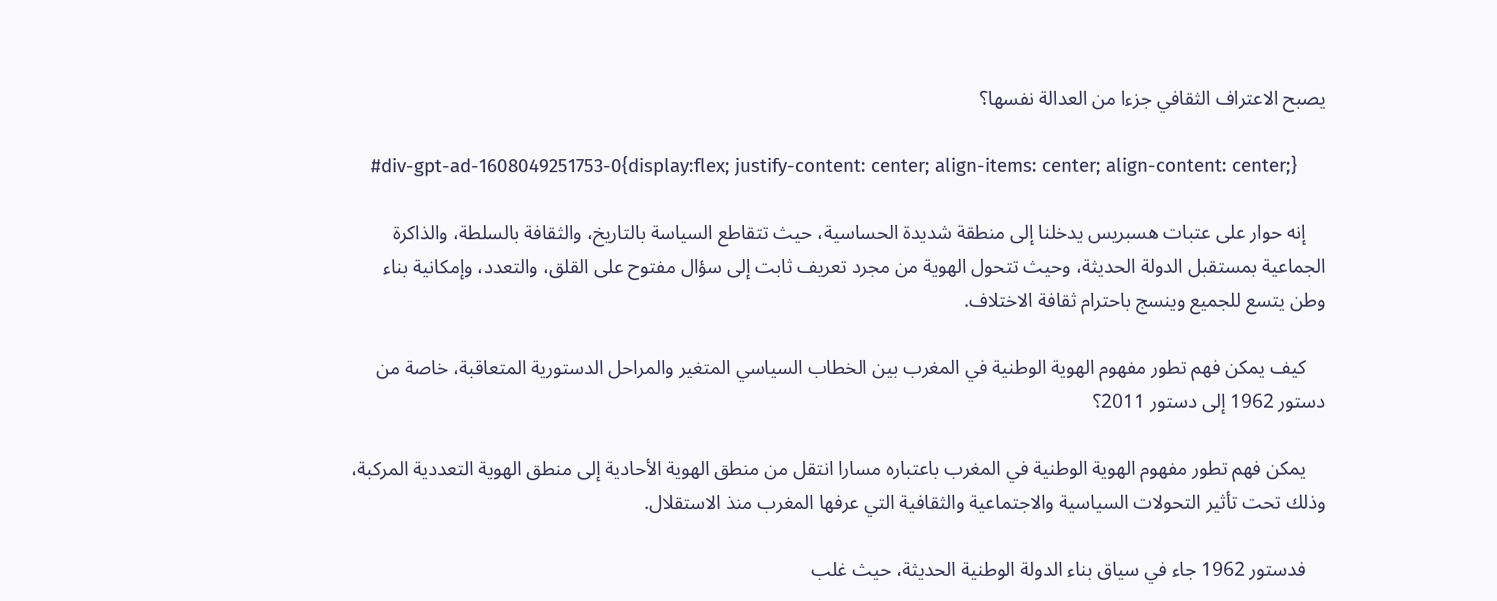يصبح الاعتراف الثقافي جزءا من العدالة نفسها؟

    #div-gpt-ad-1608049251753-0{display:flex; justify-content: center; align-items: center; align-content: center;}

    إنه حوار على عتبات هسبريس يدخلنا إلى منطقة شديدة الحساسية، حيث تتقاطع السياسة بالتاريخ، والثقافة بالسلطة، والذاكرة الجماعية بمستقبل الدولة الحديثة، وحيث تتحول الهوية من مجرد تعريف ثابت إلى سؤال مفتوح على القلق، والتعدد، وإمكانية بناء وطن يتسع للجميع وينسج باحترام ثقافة الاختلاف.

    كيف يمكن فهم تطور مفهوم الهوية الوطنية في المغرب بين الخطاب السياسي المتغير والمراحل الدستورية المتعاقبة، خاصة من دستور 1962 إلى دستور 2011؟

    يمكن فهم تطور مفهوم الهوية الوطنية في المغرب باعتباره مسارا انتقل من منطق الهوية الأحادية إلى منطق الهوية التعددية المركبة، وذلك تحت تأثير التحولات السياسية والاجتماعية والثقافية التي عرفها المغرب منذ الاستقلال.

    فدستور 1962 جاء في سياق بناء الدولة الوطنية الحديثة، حيث غلب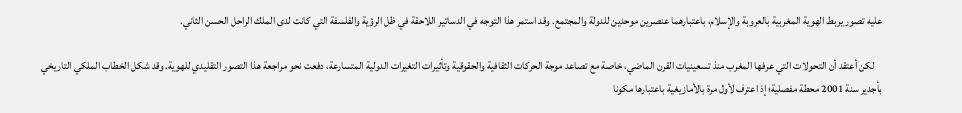عليه تصور يربط الهوية المغربية بالعروبة والإسلام، باعتبارهما عنصرين موحدين للدولة والمجتمع. وقد استمر هذا التوجه في الدساتير اللاحقة في ظل الرؤية والفلسفة التي كانت لدى الملك الراحل الحسن الثاني.

    لكن أعتقد أن التحولات التي عرفها المغرب منذ تسعينيات القرن الماضي، خاصة مع تصاعد موجة الحركات الثقافية والحقوقية وتأثيرات التغيرات الدولية المتسارعة، دفعت نحو مراجعة هذا التصور التقليدي للهوية. وقد شكل الخطاب الملكي التاريخي بأجدير سنة 2001 محطة مفصلية؛ إذ اعترف لأول مرة بالأمازيغية باعتبارها مكونا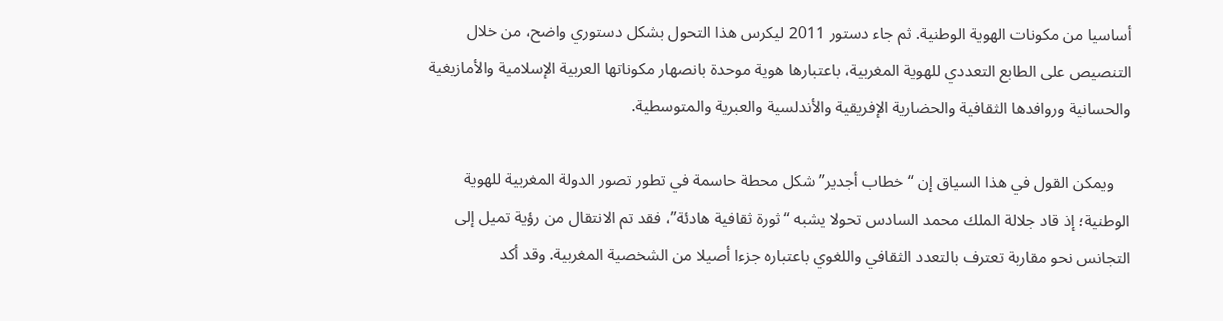أساسيا من مكونات الهوية الوطنية. ثم جاء دستور 2011 ليكرس هذا التحول بشكل دستوري واضح، من خلال التنصيص على الطابع التعددي للهوية المغربية، باعتبارها هوية موحدة بانصهار مكوناتها العربية الإسلامية والأمازيغية والحسانية وروافدها الثقافية والحضارية الإفريقية والأندلسية والعبرية والمتوسطية.

    ويمكن القول في هذا السياق إن “خطاب أجدير” شكل محطة حاسمة في تطور تصور الدولة المغربية للهوية الوطنية؛ إذ قاد جلالة الملك محمد السادس تحولا يشبه “ثورة ثقافية هادئة”، فقد تم الانتقال من رؤية تميل إلى التجانس نحو مقاربة تعترف بالتعدد الثقافي واللغوي باعتباره جزءا أصيلا من الشخصية المغربية. وقد أكد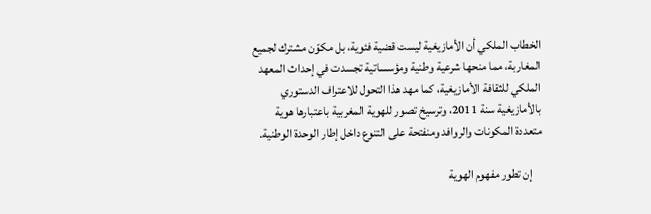الخطاب الملكي أن الأمازيغية ليست قضية فئوية، بل مكوّن مشترك لجميع المغاربة، مما منحها شرعية وطنية ومؤسساتية تجسدت في إحداث المعهد الملكي للثقافة الأمازيغية، كما مهد هذا التحول للاعتراف الدستوري بالأمازيغية سنة 2011، وترسيخ تصور للهوية المغربية باعتبارها هوية متعددة المكونات والروافد ومنفتحة على التنوع داخل إطار الوحدة الوطنية.

    إن تطور مفهوم الهوية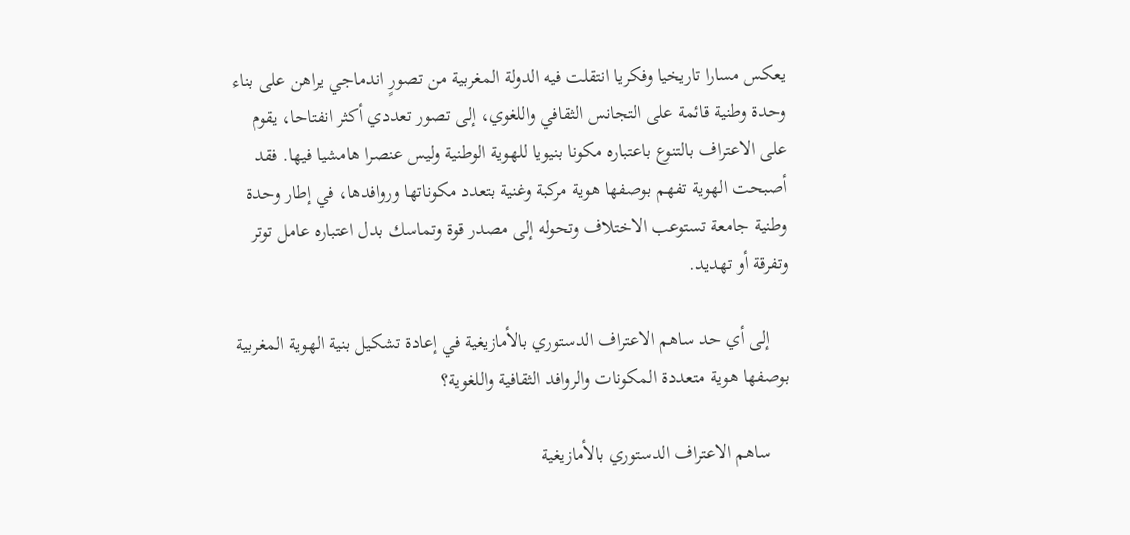يعكس مسارا تاريخيا وفكريا انتقلت فيه الدولة المغربية من تصورٍ اندماجي يراهن على بناء وحدة وطنية قائمة على التجانس الثقافي واللغوي، إلى تصور تعددي أكثر انفتاحا، يقوم على الاعتراف بالتنوع باعتباره مكونا بنيويا للهوية الوطنية وليس عنصرا هامشيا فيها. فقد أصبحت الهوية تفهم بوصفها هوية مركبة وغنية بتعدد مكوناتها وروافدها، في إطار وحدة وطنية جامعة تستوعب الاختلاف وتحوله إلى مصدر قوة وتماسك بدل اعتباره عامل توتر وتفرقة أو تهديد.

    إلى أي حد ساهم الاعتراف الدستوري بالأمازيغية في إعادة تشكيل بنية الهوية المغربية بوصفها هوية متعددة المكونات والروافد الثقافية واللغوية؟

    ساهم الاعتراف الدستوري بالأمازيغية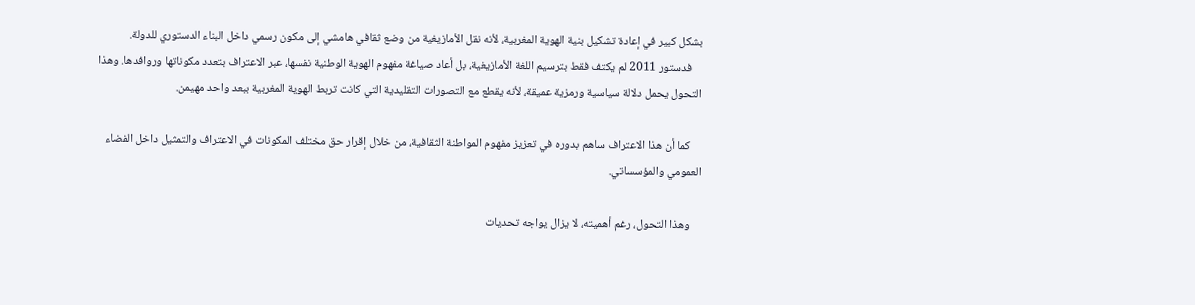بشكل كبير في إعادة تشكيل بنية الهوية المغربية، لأنه نقل الأمازيغية من وضع ثقافي هامشي إلى مكون رسمي داخل البناء الدستوري للدولة.
    فدستور 2011 لم يكتف فقط بترسيم اللغة الأمازيغية، بل أعاد صياغة مفهوم الهوية الوطنية نفسها، عبر الاعتراف بتعدد مكوناتها وروافدها. وهذا التحول يحمل دلالة سياسية ورمزية عميقة، لأنه يقطع مع التصورات التقليدية التي كانت تربط الهوية المغربية ببعد واحد مهيمن.

    كما أن هذا الاعتراف ساهم بدوره في تعزيز مفهوم المواطنة الثقافية، من خلال إقرار حق مختلف المكونات في الاعتراف والتمثيل داخل الفضاء العمومي والمؤسساتي.

    وهذا التحول، رغم أهميته، لا يزال يواجه تحديات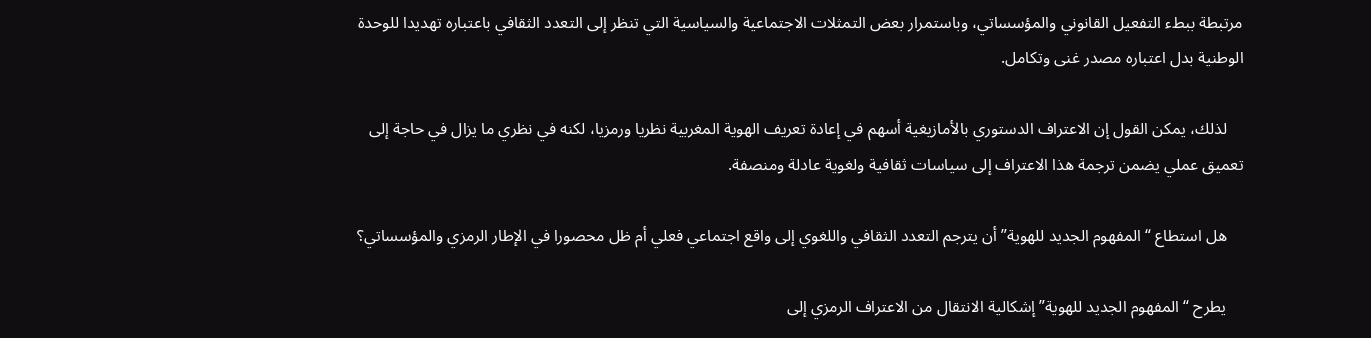مرتبطة ببطء التفعيل القانوني والمؤسساتي، وباستمرار بعض التمثلات الاجتماعية والسياسية التي تنظر إلى التعدد الثقافي باعتباره تهديدا للوحدة الوطنية بدل اعتباره مصدر غنى وتكامل.

    لذلك، يمكن القول إن الاعتراف الدستوري بالأمازيغية أسهم في إعادة تعريف الهوية المغربية نظريا ورمزيا، لكنه في نظري ما يزال في حاجة إلى تعميق عملي يضمن ترجمة هذا الاعتراف إلى سياسات ثقافية ولغوية عادلة ومنصفة.

    هل استطاع “المفهوم الجديد للهوية” أن يترجم التعدد الثقافي واللغوي إلى واقع اجتماعي فعلي أم ظل محصورا في الإطار الرمزي والمؤسساتي؟

    يطرح “المفهوم الجديد للهوية” إشكالية الانتقال من الاعتراف الرمزي إلى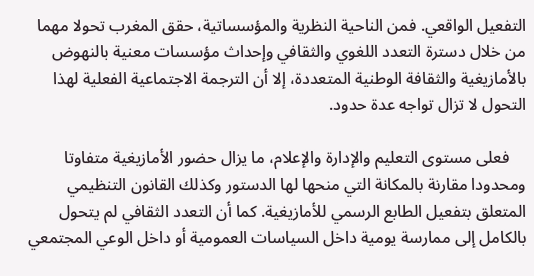التفعيل الواقعي. فمن الناحية النظرية والمؤسساتية، حقق المغرب تحولا مهما من خلال دسترة التعدد اللغوي والثقافي وإحداث مؤسسات معنية بالنهوض بالأمازيغية والثقافة الوطنية المتعددة، إلا أن الترجمة الاجتماعية الفعلية لهذا التحول لا تزال تواجه عدة حدود.

    فعلى مستوى التعليم والإدارة والإعلام، ما يزال حضور الأمازيغية متفاوتا ومحدودا مقارنة بالمكانة التي منحها لها الدستور وكذلك القانون التنظيمي المتعلق بتفعيل الطابع الرسمي للأمازيغية. كما أن التعدد الثقافي لم يتحول بالكامل إلى ممارسة يومية داخل السياسات العمومية أو داخل الوعي المجتمعي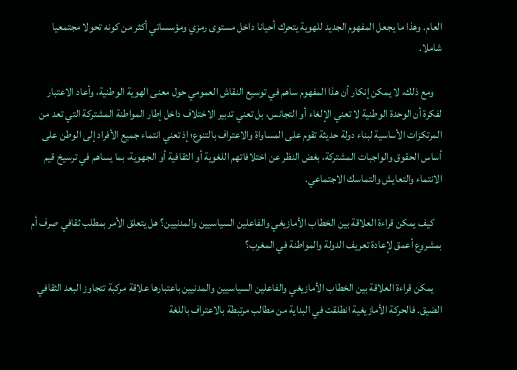العام. وهذا ما يجعل المفهوم الجديد للهوية يتحرك أحيانا داخل مستوى رمزي ومؤسساتي أكثر من كونه تحولا مجتمعيا شاملا.

    ومع ذلك، لا يمكن إنكار أن هذا المفهوم ساهم في توسيع النقاش العمومي حول معنى الهوية الوطنية، وأعاد الاعتبار لفكرة أن الوحدة الوطنية لا تعني الإلغاء أو التجانس، بل تعني تدبير الاختلاف داخل إطار المواطنة المشتركة التي تعد من المرتكزات الأساسية لبناء دولة حديثة تقوم على المساواة والاعتراف بالتنوع؛ إذ تعني انتماء جميع الأفراد إلى الوطن على أساس الحقوق والواجبات المشتركة، بغض النظر عن اختلافاتهم اللغوية أو الثقافية أو الجهوية، بما يساهم في ترسيخ قيم الانتماء والتعايش والتماسك الاجتماعي.

    كيف يمكن قراءة العلاقة بين الخطاب الأمازيغي والفاعلين السياسيين والمدنيين؟ هل يتعلق الأمر بمطلب ثقافي صرف أم بمشروع أعمق لإعادة تعريف الدولة والمواطنة في المغرب؟

    يمكن قراءة العلاقة بين الخطاب الأمازيغي والفاعلين السياسيين والمدنيين باعتبارها علاقة مركبة تتجاوز البعد الثقافي الضيق. فالحركة الأمازيغية انطلقت في البداية من مطالب مرتبطة بالاعتراف باللغة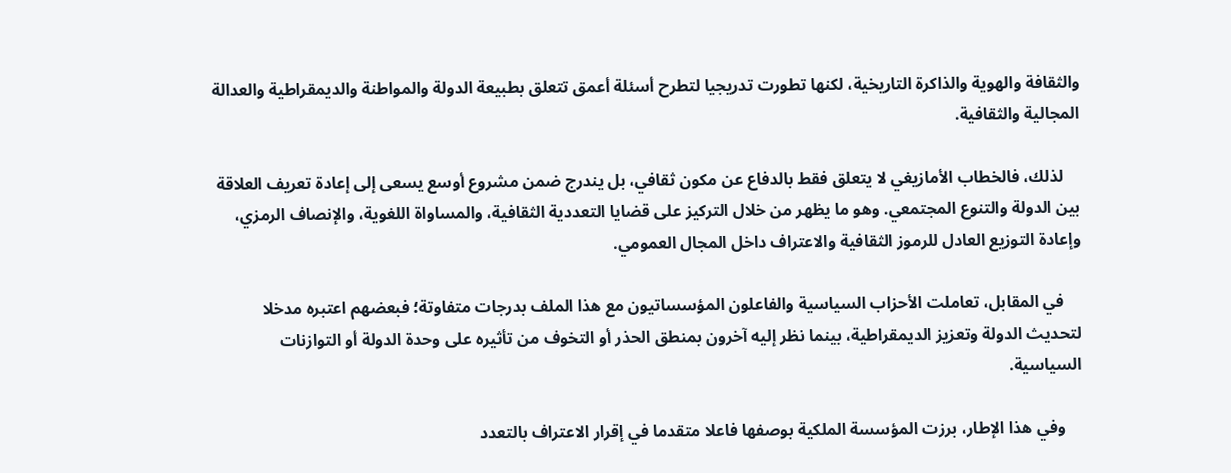والثقافة والهوية والذاكرة التاريخية، لكنها تطورت تدريجيا لتطرح أسئلة أعمق تتعلق بطبيعة الدولة والمواطنة والديمقراطية والعدالة المجالية والثقافية.

    لذلك، فالخطاب الأمازيغي لا يتعلق فقط بالدفاع عن مكون ثقافي، بل يندرج ضمن مشروع أوسع يسعى إلى إعادة تعريف العلاقة بين الدولة والتنوع المجتمعي. وهو ما يظهر من خلال التركيز على قضايا التعددية الثقافية، والمساواة اللغوية، والإنصاف الرمزي، وإعادة التوزيع العادل للرموز الثقافية والاعتراف داخل المجال العمومي.

    في المقابل، تعاملت الأحزاب السياسية والفاعلون المؤسساتيون مع هذا الملف بدرجات متفاوتة؛ فبعضهم اعتبره مدخلا لتحديث الدولة وتعزيز الديمقراطية، بينما نظر إليه آخرون بمنطق الحذر أو التخوف من تأثيره على وحدة الدولة أو التوازنات السياسية.

    وفي هذا الإطار، برزت المؤسسة الملكية بوصفها فاعلا متقدما في إقرار الاعتراف بالتعدد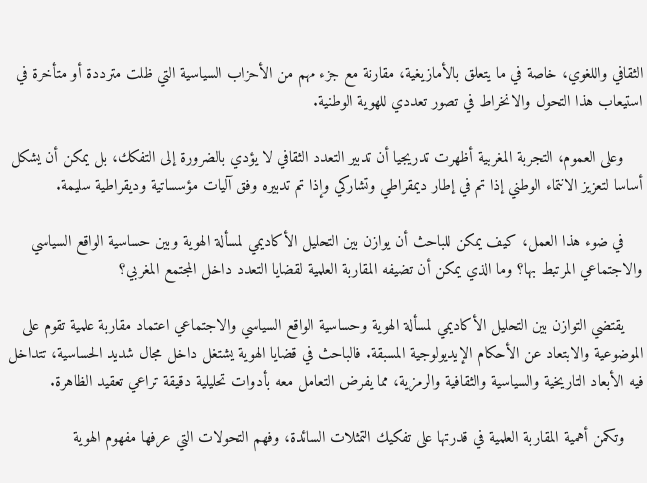الثقافي واللغوي، خاصة في ما يتعلق بالأمازيغية، مقارنة مع جزء مهم من الأحزاب السياسية التي ظلت مترددة أو متأخرة في استيعاب هذا التحول والانخراط في تصور تعددي للهوية الوطنية.

    وعلى العموم، التجربة المغربية أظهرت تدريجيا أن تدبير التعدد الثقافي لا يؤدي بالضرورة إلى التفكك، بل يمكن أن يشكل أساسا لتعزيز الانتماء الوطني إذا تم في إطار ديمقراطي وتشاركي وإذا تم تدبيره وفق آليات مؤسساتية وديقراطية سليمة.

    في ضوء هذا العمل، كيف يمكن للباحث أن يوازن بين التحليل الأكاديمي لمسألة الهوية وبين حساسية الواقع السياسي والاجتماعي المرتبط بها؟ وما الذي يمكن أن تضيفه المقاربة العلمية لقضايا التعدد داخل المجتمع المغربي؟

    يقتضي التوازن بين التحليل الأكاديمي لمسألة الهوية وحساسية الواقع السياسي والاجتماعي اعتماد مقاربة علمية تقوم على الموضوعية والابتعاد عن الأحكام الإيديولوجية المسبقة. فالباحث في قضايا الهوية يشتغل داخل مجال شديد الحساسية، تتداخل فيه الأبعاد التاريخية والسياسية والثقافية والرمزية، مما يفرض التعامل معه بأدوات تحليلية دقيقة تراعي تعقيد الظاهرة.

    وتكمن أهمية المقاربة العلمية في قدرتها على تفكيك التمثلات السائدة، وفهم التحولات التي عرفها مفهوم الهوية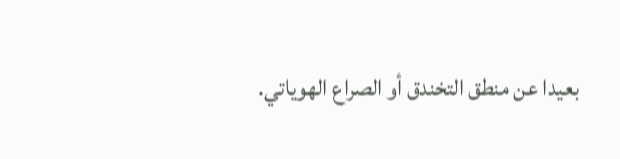بعيدا عن منطق التخندق أو الصراع الهوياتي.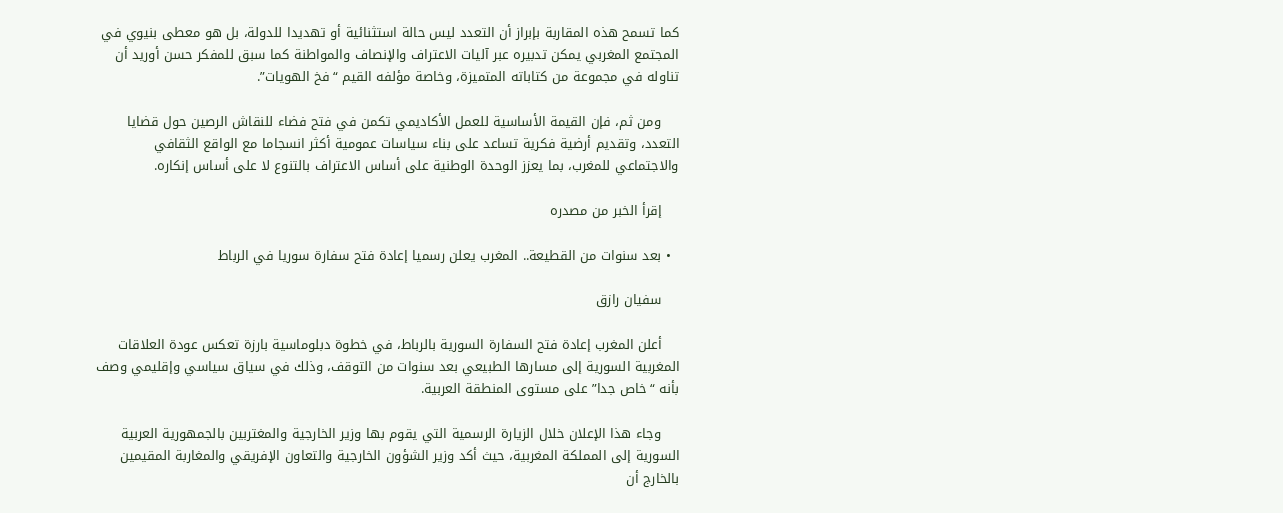كما تسمح هذه المقاربة بإبراز أن التعدد ليس حالة استثنائية أو تهديدا للدولة، بل هو معطى بنيوي في المجتمع المغربي يمكن تدبيره عبر آليات الاعتراف والإنصاف والمواطنة كما سبق للمفكر حسن أوريد أن تناوله في مجموعة من كتاباته المتميزة، وخاصة مؤلفه القيم “فخ الهويات”.

    ومن ثم، فإن القيمة الأساسية للعمل الأكاديمي تكمن في فتح فضاء للنقاش الرصين حول قضايا التعدد، وتقديم أرضية فكرية تساعد على بناء سياسات عمومية أكثر انسجاما مع الواقع الثقافي والاجتماعي للمغرب، بما يعزز الوحدة الوطنية على أساس الاعتراف بالتنوع لا على أساس إنكاره.

    إقرأ الخبر من مصدره

  • بعد سنوات من القطيعة.. المغرب يعلن رسميا إعادة فتح سفارة سوريا في الرباط

    سفيان رازق

    أعلن المغرب إعادة فتح السفارة السورية بالرباط، في خطوة دبلوماسية بارزة تعكس عودة العلاقات المغربية السورية إلى مسارها الطبيعي بعد سنوات من التوقف، وذلك في سياق سياسي وإقليمي وصف بأنه “خاص جدا” على مستوى المنطقة العربية.

    وجاء هذا الإعلان خلال الزيارة الرسمية التي يقوم بها وزير الخارجية والمغتربين بالجمهورية العربية السورية إلى المملكة المغربية، حيث أكد وزير الشؤون الخارجية والتعاون الإفريقي والمغاربة المقيمين بالخارج أن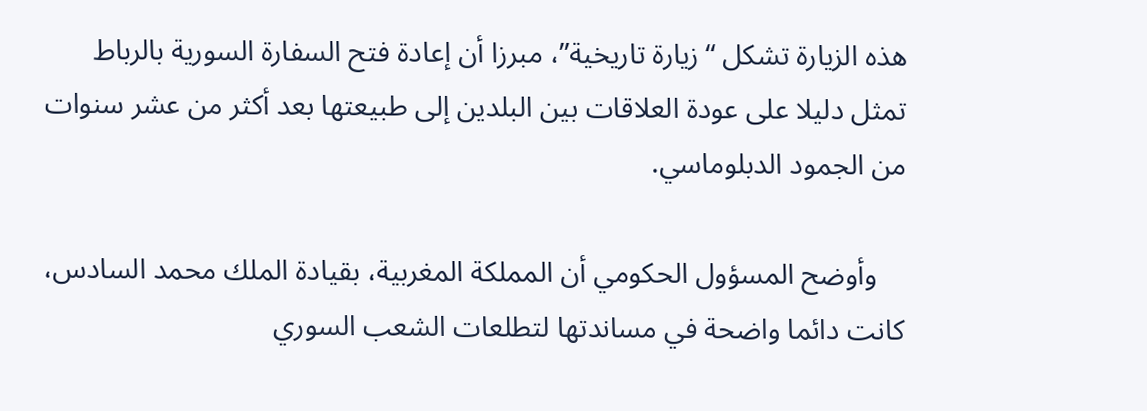هذه الزيارة تشكل “زيارة تاريخية”، مبرزا أن إعادة فتح السفارة السورية بالرباط تمثل دليلا على عودة العلاقات بين البلدين إلى طبيعتها بعد أكثر من عشر سنوات من الجمود الدبلوماسي.

    وأوضح المسؤول الحكومي أن المملكة المغربية، بقيادة الملك محمد السادس، كانت دائما واضحة في مساندتها لتطلعات الشعب السوري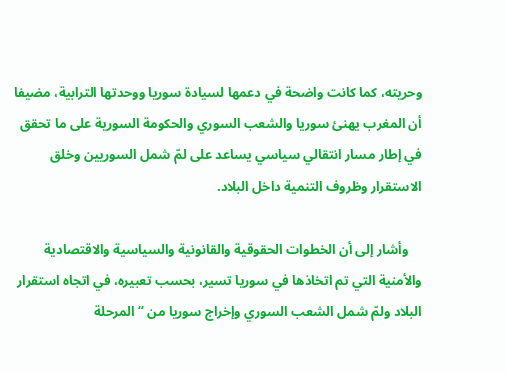وحريته، كما كانت واضحة في دعمها لسيادة سوريا ووحدتها الترابية، مضيفا أن المغرب يهنئ سوريا والشعب السوري والحكومة السورية على ما تحقق في إطار مسار انتقالي سياسي يساعد على لمّ شمل السوريين وخلق الاستقرار وظروف التنمية داخل البلاد.

    وأشار إلى أن الخطوات الحقوقية والقانونية والسياسية والاقتصادية والأمنية التي تم اتخاذها في سوريا تسير، بحسب تعبيره، في اتجاه استقرار البلاد ولمّ شمل الشعب السوري وإخراج سوريا من “المرحلة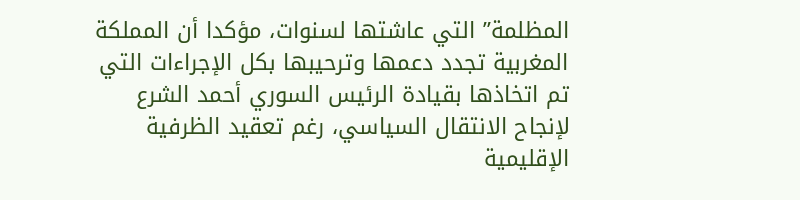المظلمة” التي عاشتها لسنوات، مؤكدا أن المملكة المغربية تجدد دعمها وترحيبها بكل الإجراءات التي تم اتخاذها بقيادة الرئيس السوري أحمد الشرع لإنجاح الانتقال السياسي، رغم تعقيد الظرفية الإقليمية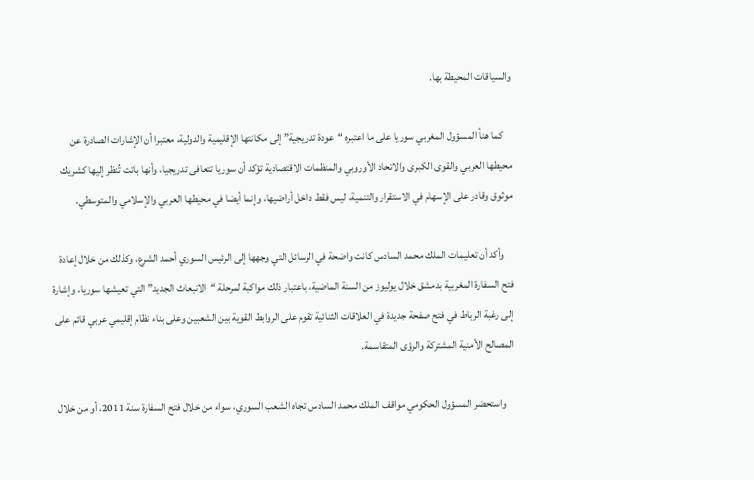والسياقات المحيطة بها.

    كما هنأ المسؤول المغربي سوريا على ما اعتبره “عودة تدريجية” إلى مكانتها الإقليمية والدولية، معتبرا أن الإشارات الصادرة عن محيطها العربي والقوى الكبرى والاتحاد الأوروبي والمنظمات الاقتصادية تؤكد أن سوريا تتعافى تدريجيا، وأنها باتت تُنظر إليها كشريك موثوق وقادر على الإسهام في الاستقرار والتنمية، ليس فقط داخل أراضيها، وإنما أيضا في محيطها العربي والإسلامي والمتوسطي.

    وأكد أن تعليمات الملك محمد السادس كانت واضحة في الرسائل التي وجهها إلى الرئيس السوري أحمد الشرع، وكذلك من خلال إعادة فتح السفارة المغربية بدمشق خلال يوليوز من السنة الماضية، باعتبار ذلك مواكبة لمرحلة “الانبعاث الجديد” التي تعيشها سوريا، وإشارة إلى رغبة الرباط في فتح صفحة جديدة في العلاقات الثنائية تقوم على الروابط القوية بين الشعبين وعلى بناء نظام إقليمي عربي قائم على المصالح الأمنية المشتركة والرؤى المتقاسمة.

    واستحضر المسؤول الحكومي مواقف الملك محمد السادس تجاه الشعب السوري، سواء من خلال فتح السفارة سنة 2011، أو من خلال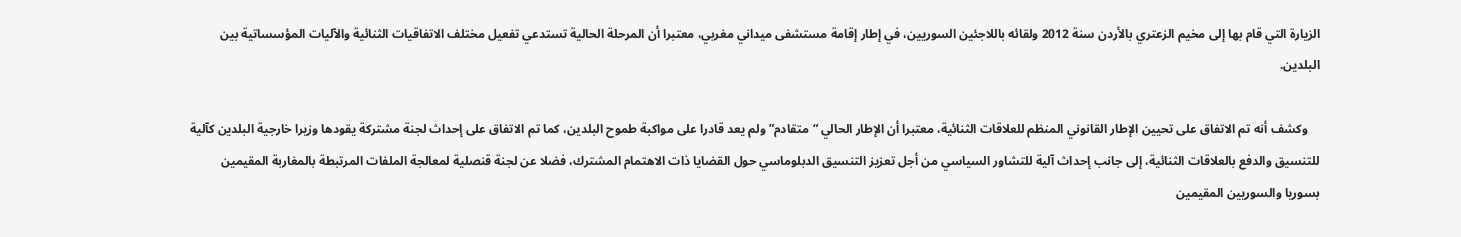الزيارة التي قام بها إلى مخيم الزعتري بالأردن سنة 2012 ولقائه باللاجئين السوريين، في إطار إقامة مستشفى ميداني مغربي، معتبرا أن المرحلة الحالية تستدعي تفعيل مختلف الاتفاقيات الثنائية والآليات المؤسساتية بين البلدين.

    وكشف أنه تم الاتفاق على تحيين الإطار القانوني المنظم للعلاقات الثنائية، معتبرا أن الإطار الحالي “متقادم” ولم يعد قادرا على مواكبة طموح البلدين، كما تم الاتفاق على إحداث لجنة مشتركة يقودها وزيرا خارجية البلدين كآلية للتنسيق والدفع بالعلاقات الثنائية، إلى جانب إحداث آلية للتشاور السياسي من أجل تعزيز التنسيق الدبلوماسي حول القضايا ذات الاهتمام المشترك، فضلا عن لجنة قنصلية لمعالجة الملفات المرتبطة بالمغاربة المقيمين بسوريا والسوريين المقيمين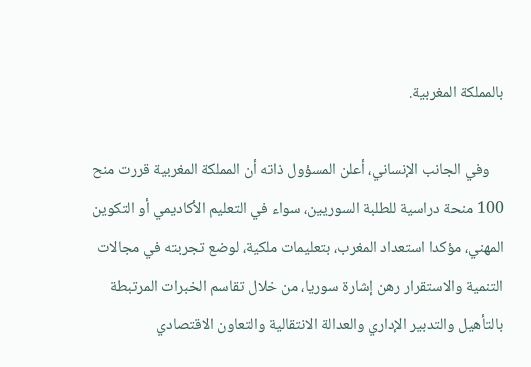بالمملكة المغربية.

    وفي الجانب الإنساني، أعلن المسؤول ذاته أن المملكة المغربية قررت منح 100 منحة دراسية للطلبة السوريين، سواء في التعليم الأكاديمي أو التكوين المهني، مؤكدا استعداد المغرب، بتعليمات ملكية، لوضع تجربته في مجالات التنمية والاستقرار رهن إشارة سوريا، من خلال تقاسم الخبرات المرتبطة بالتأهيل والتدبير الإداري والعدالة الانتقالية والتعاون الاقتصادي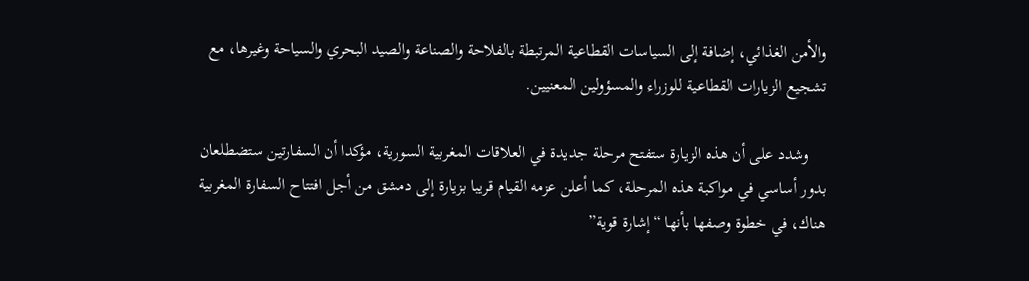والأمن الغذائي، إضافة إلى السياسات القطاعية المرتبطة بالفلاحة والصناعة والصيد البحري والسياحة وغيرها، مع تشجيع الزيارات القطاعية للوزراء والمسؤولين المعنيين.

    وشدد على أن هذه الزيارة ستفتح مرحلة جديدة في العلاقات المغربية السورية، مؤكدا أن السفارتين ستضطلعان بدور أساسي في مواكبة هذه المرحلة، كما أعلن عزمه القيام قريبا بزيارة إلى دمشق من أجل افتتاح السفارة المغربية هناك، في خطوة وصفها بأنها “إشارة قوية”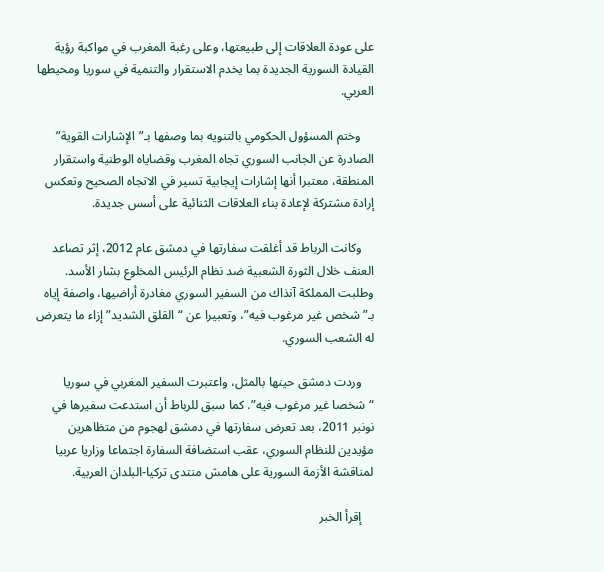على عودة العلاقات إلى طبيعتها، وعلى رغبة المغرب في مواكبة رؤية القيادة السورية الجديدة بما يخدم الاستقرار والتنمية في سوريا ومحيطها العربي.

    وختم المسؤول الحكومي بالتنويه بما وصفها بـ”الإشارات القوية” الصادرة عن الجانب السوري تجاه المغرب وقضاياه الوطنية واستقرار المنطقة، معتبرا أنها إشارات إيجابية تسير في الاتجاه الصحيح وتعكس إرادة مشتركة لإعادة بناء العلاقات الثنائية على أسس جديدة.

    وكانت الرباط قد أغلقت سفارتها في دمشق عام 2012، إثر تصاعد العنف خلال الثورة الشعبية ضد نظام الرئيس المخلوع بشار الأسد. وطلبت المملكة آنذاك من السفير السوري مغادرة أراضيها، واصفة إياه بـ”شخص غير مرغوب فيه”، وتعبيرا عن “القلق الشديد” إزاء ما يتعرض له الشعب السوري.

    وردت دمشق حينها بالمثل، واعتبرت السفير المغربي في سوريا “شخصا غير مرغوب فيه”. كما سبق للرباط أن استدعت سفيرها في نونبر 2011، بعد تعرض سفارتها في دمشق لهجوم من متظاهرين مؤيدين للنظام السوري، عقب استضافة السفارة اجتماعا وزاريا عربيا لمناقشة الأزمة السورية على هامش منتدى تركيا-البلدان العربية.

    إقرأ الخبر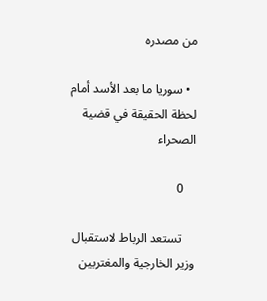من مصدره

  • سوريا ما بعد الأسد أمام لحظة الحقيقة في قضية الصحراء

    0

    تستعد الرباط لاستقبال وزير الخارجية والمغتربين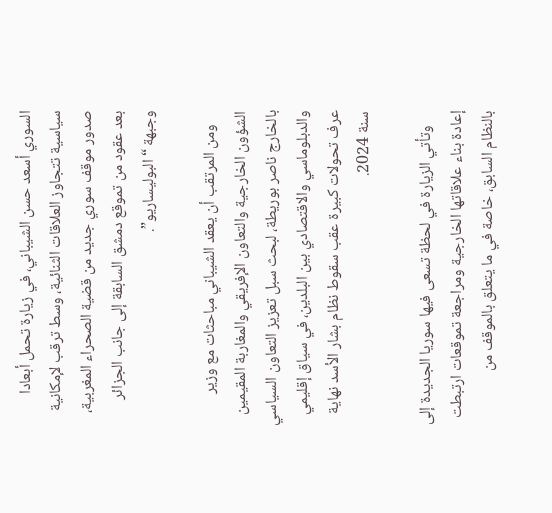السوري أسعد حسن الشيباني، في زيارة تحمل أبعادا سياسية تتجاوز العلاقات الثنائية، وسط ترقب لإمكانية صدور موقف سوري جديد من قضية الصحراء المغربية، بعد عقود من تموقع دمشق السابقة إلى جانب الجزائر وجبهة “البوليساريو”.

    ومن المرتقب أن يعقد الشيباني مباحثات مع وزير الشؤون الخارجية والتعاون الإفريقي والمغاربة المقيمين بالخارج ناصر بوريطة، لبحث سبل تعزيز التعاون السياسي والدبلوماسي والاقتصادي بين البلدين، في سياق إقليمي عرف تحولات كبيرة عقب سقوط نظام بشار الأسد نهاية سنة 2024.

    وتأتي الزيارة في لحظة تسعى فيها سوريا الجديدة إلى إعادة بناء علاقاتها الخارجية ومراجعة تموقعات ارتبطت بالنظام السابق، خاصة في ما يتعلق بالموقف من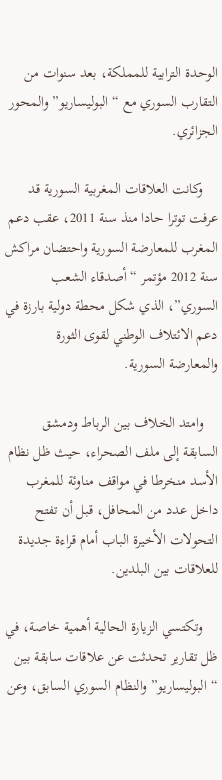الوحدة الترابية للمملكة، بعد سنوات من التقارب السوري مع “البوليساريو” والمحور الجزائري.

    وكانت العلاقات المغربية السورية قد عرفت توترا حادا منذ سنة 2011، عقب دعم المغرب للمعارضة السورية واحتضان مراكش سنة 2012 مؤتمر “أصدقاء الشعب السوري”، الذي شكل محطة دولية بارزة في دعم الائتلاف الوطني لقوى الثورة والمعارضة السورية.

    وامتد الخلاف بين الرباط ودمشق السابقة إلى ملف الصحراء، حيث ظل نظام الأسد منخرطا في مواقف مناوئة للمغرب داخل عدد من المحافل، قبل أن تفتح التحولات الأخيرة الباب أمام قراءة جديدة للعلاقات بين البلدين.

    وتكتسي الزيارة الحالية أهمية خاصة، في ظل تقارير تحدثت عن علاقات سابقة بين “البوليساريو” والنظام السوري السابق، وعن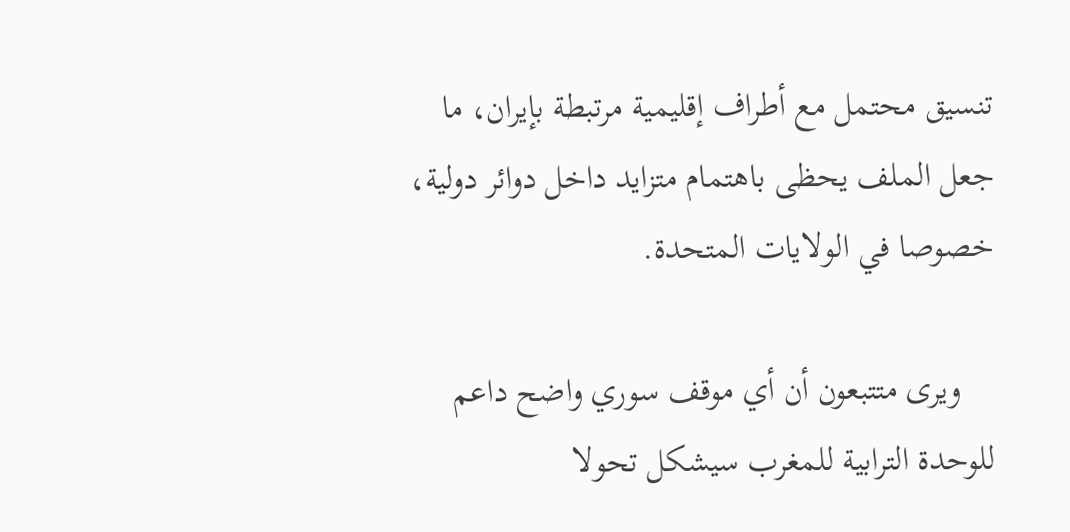تنسيق محتمل مع أطراف إقليمية مرتبطة بإيران، ما جعل الملف يحظى باهتمام متزايد داخل دوائر دولية، خصوصا في الولايات المتحدة.

    ويرى متتبعون أن أي موقف سوري واضح داعم للوحدة الترابية للمغرب سيشكل تحولا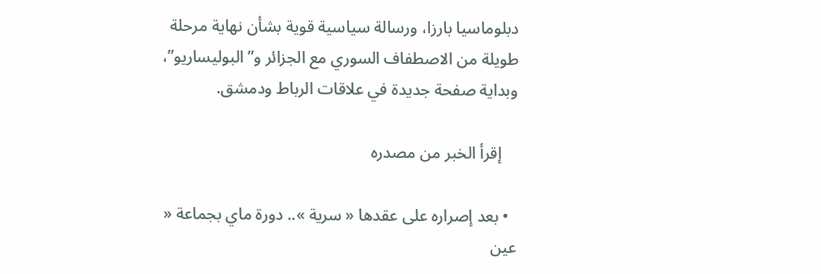دبلوماسيا بارزا، ورسالة سياسية قوية بشأن نهاية مرحلة طويلة من الاصطفاف السوري مع الجزائر و”البوليساريو”، وبداية صفحة جديدة في علاقات الرباط ودمشق.

    إقرأ الخبر من مصدره

  • بعد إصراره على عقدها « سرية ».. دورة ماي بجماعة « عين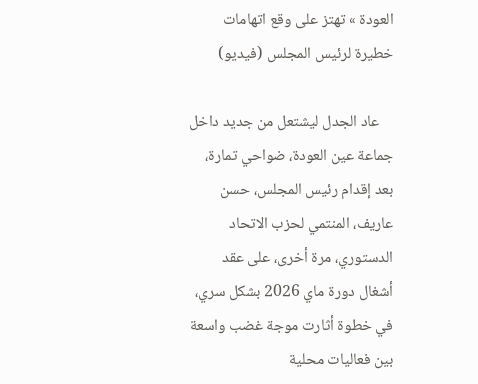العودة » تهتز على وقع اتهامات خطيرة لرئيس المجلس (فيديو)

    عاد الجدل ليشتعل من جديد داخل جماعة عين العودة، ضواحي تمارة، بعد إقدام رئيس المجلس، حسن عاريف، المنتمي لحزب الاتحاد الدستوري، مرة أخرى، على عقد أشغال دورة ماي 2026 بشكل سري، في خطوة أثارت موجة غضب واسعة بين فعاليات محلية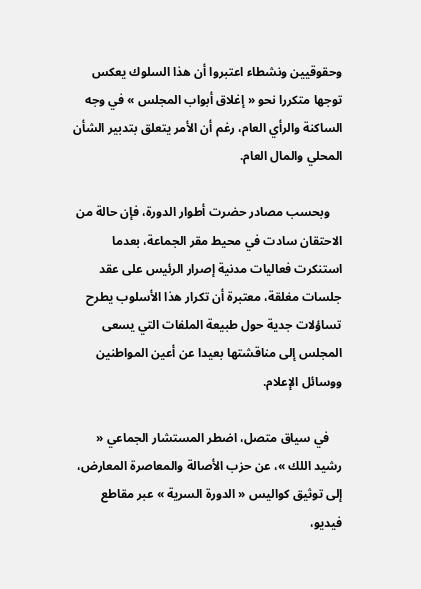وحقوقيين ونشطاء اعتبروا أن هذا السلوك يعكس توجها متكررا نحو « إغلاق أبواب المجلس » في وجه الساكنة والرأي العام، رغم أن الأمر يتعلق بتدبير الشأن المحلي والمال العام.

    وبحسب مصادر حضرت أطوار الدورة، فإن حالة من الاحتقان سادت في محيط مقر الجماعة، بعدما استنكرت فعاليات مدنية إصرار الرئيس على عقد جلسات مغلقة، معتبرة أن تكرار هذا الأسلوب يطرح تساؤلات جدية حول طبيعة الملفات التي يسعى المجلس إلى مناقشتها بعيدا عن أعين المواطنين ووسائل الإعلام.

    في سياق متصل، اضطر المستشار الجماعي « رشيد اللك »، عن حزب الأصالة والمعاصرة المعارض، إلى توثيق كواليس « الدورة السرية » عبر مقاطع فيديو،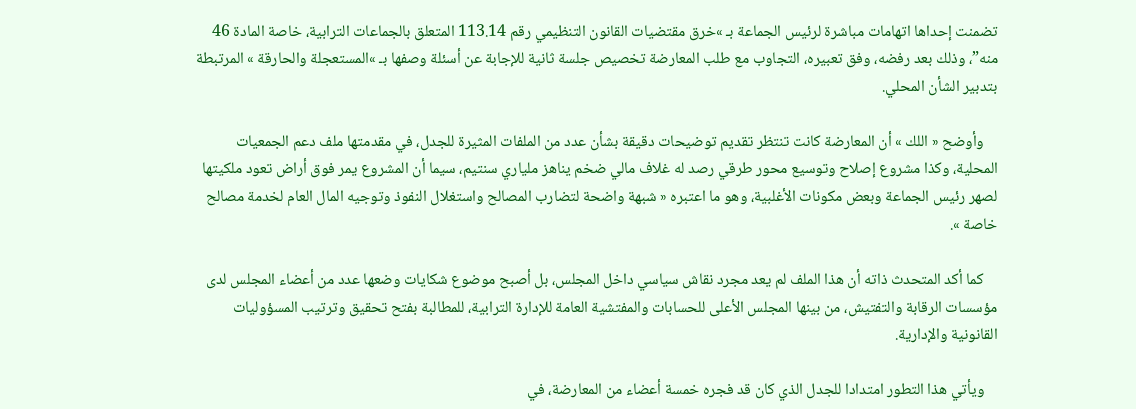تضمنت إحداها اتهامات مباشرة لرئيس الجماعة بـ »خرق مقتضيات القانون التنظيمي رقم 113.14 المتعلق بالجماعات الترابية، خاصة المادة 46 منه”، وذلك بعد رفضه، وفق تعبيره، التجاوب مع طلب المعارضة تخصيص جلسة ثانية للإجابة عن أسئلة وصفها بـ »المستعجلة والحارقة » المرتبطة بتدبير الشأن المحلي.

    وأوضح « اللك » أن المعارضة كانت تنتظر تقديم توضيحات دقيقة بشأن عدد من الملفات المثيرة للجدل، في مقدمتها ملف دعم الجمعيات المحلية، وكذا مشروع إصلاح وتوسيع محور طرقي رصد له غلاف مالي ضخم يناهز ملياري سنتيم، سيما أن المشروع يمر فوق أراض تعود ملكيتها لصهر رئيس الجماعة وبعض مكونات الأغلبية، وهو ما اعتبره « شبهة واضحة لتضارب المصالح واستغلال النفوذ وتوجيه المال العام لخدمة مصالح خاصة ».

    كما أكد المتحدث ذاته أن هذا الملف لم يعد مجرد نقاش سياسي داخل المجلس، بل أصبح موضوع شكايات وضعها عدد من أعضاء المجلس لدى مؤسسات الرقابة والتفتيش، من بينها المجلس الأعلى للحسابات والمفتشية العامة للإدارة الترابية، للمطالبة بفتح تحقيق وترتيب المسؤوليات القانونية والإدارية.

    ويأتي هذا التطور امتدادا للجدل الذي كان قد فجره خمسة أعضاء من المعارضة، في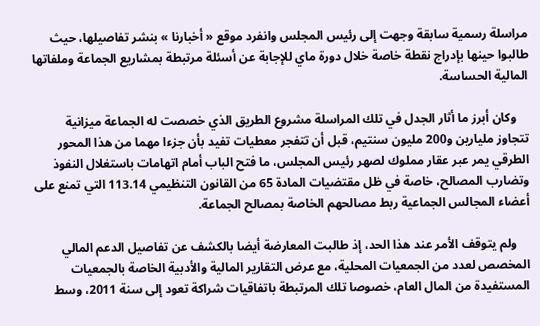مراسلة رسمية سابقة وجهت إلى رئيس المجلس وانفرد موقع « أخبارنا » بنشر تفاصيلها، حيث طالبوا حينها بإدراج نقطة خاصة خلال دورة ماي للإجابة عن أسئلة مرتبطة بمشاريع الجماعة وملفاتها المالية الحساسة.

    وكان أبرز ما أثار الجدل في تلك المراسلة مشروع الطريق الذي خصصت له الجماعة ميزانية تتجاوز مليارين و200 مليون سنتيم، قبل أن تتفجر معطيات تفيد بأن جزءا مهما من هذا المحور الطرقي يمر عبر عقار مملوك لصهر رئيس المجلس، ما فتح الباب أمام اتهامات باستغلال النفوذ وتضارب المصالح، خاصة في ظل مقتضيات المادة 65 من القانون التنظيمي 113.14 التي تمنع على أعضاء المجالس الجماعية ربط مصالحهم الخاصة بمصالح الجماعة.

    ولم يتوقف الأمر عند هذا الحد، إذ طالبت المعارضة أيضا بالكشف عن تفاصيل الدعم المالي المخصص لعدد من الجمعيات المحلية، مع عرض التقارير المالية والأدبية الخاصة بالجمعيات المستفيدة من المال العام، خصوصا تلك المرتبطة باتفاقيات شراكة تعود إلى سنة 2011، وسط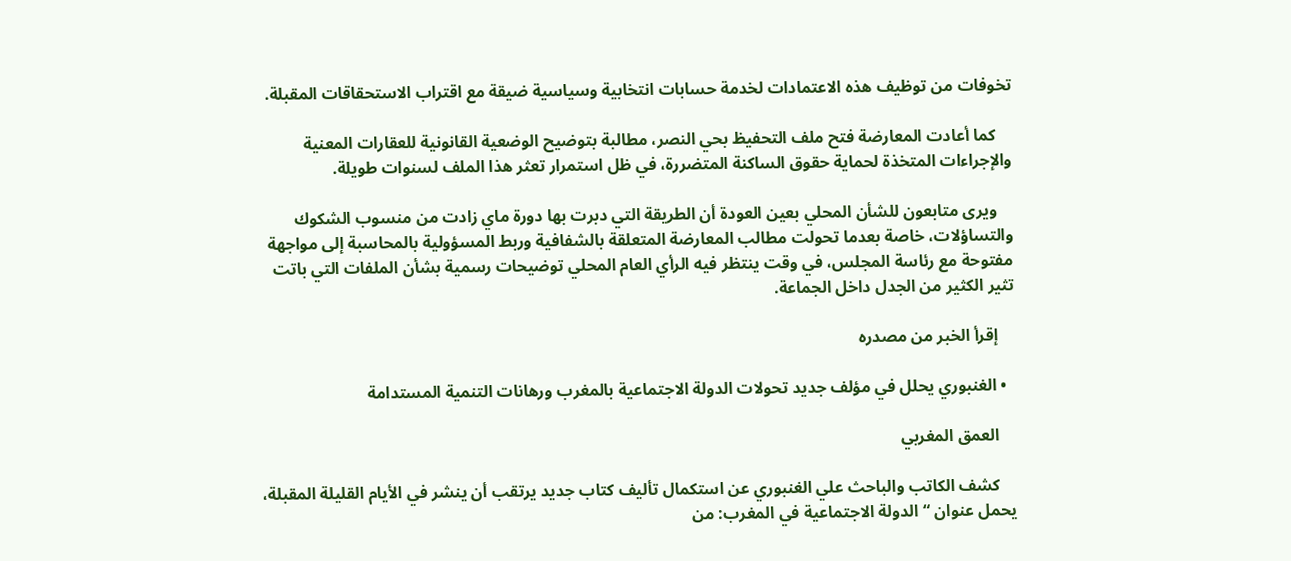تخوفات من توظيف هذه الاعتمادات لخدمة حسابات انتخابية وسياسية ضيقة مع اقتراب الاستحقاقات المقبلة.

    كما أعادت المعارضة فتح ملف التحفيظ بحي النصر، مطالبة بتوضيح الوضعية القانونية للعقارات المعنية والإجراءات المتخذة لحماية حقوق الساكنة المتضررة، في ظل استمرار تعثر هذا الملف لسنوات طويلة.

    ويرى متابعون للشأن المحلي بعين العودة أن الطريقة التي دبرت بها دورة ماي زادت من منسوب الشكوك والتساؤلات، خاصة بعدما تحولت مطالب المعارضة المتعلقة بالشفافية وربط المسؤولية بالمحاسبة إلى مواجهة مفتوحة مع رئاسة المجلس، في وقت ينتظر فيه الرأي العام المحلي توضيحات رسمية بشأن الملفات التي باتت تثير الكثير من الجدل داخل الجماعة.

    إقرأ الخبر من مصدره

  • الغنبوري يحلل في مؤلف جديد تحولات الدولة الاجتماعية بالمغرب ورهانات التنمية المستدامة

    العمق المغربي

    كشف الكاتب والباحث علي الغنبوري عن استكمال تأليف كتاب جديد يرتقب أن ينشر في الأيام القليلة المقبلة، يحمل عنوان “الدولة الاجتماعية في المغرب: من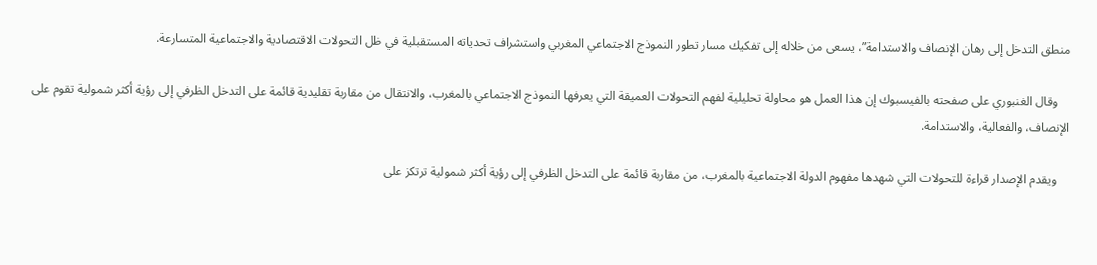منطق التدخل إلى رهان الإنصاف والاستدامة”، يسعى من خلاله إلى تفكيك مسار تطور النموذج الاجتماعي المغربي واستشراف تحدياته المستقبلية في ظل التحولات الاقتصادية والاجتماعية المتسارعة.

    وقال الغنبوري على صفحته بالفيسبوك إن هذا العمل هو محاولة تحليلية لفهم التحولات العميقة التي يعرفها النموذج الاجتماعي بالمغرب، والانتقال من مقاربة تقليدية قائمة على التدخل الظرفي إلى رؤية أكثر شمولية تقوم على الإنصاف، والفعالية، والاستدامة.

    ويقدم الإصدار قراءة للتحولات التي شهدها مفهوم الدولة الاجتماعية بالمغرب، من مقاربة قائمة على التدخل الظرفي إلى رؤية أكثر شمولية ترتكز على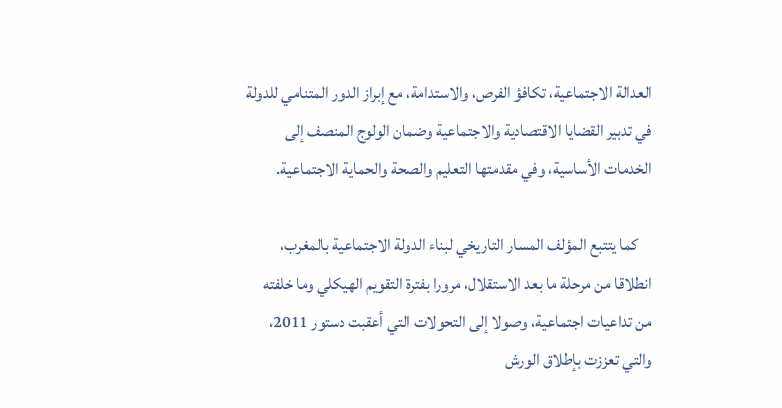العدالة الاجتماعية، تكافؤ الفرص، والاستدامة، مع إبراز الدور المتنامي للدولة في تدبير القضايا الاقتصادية والاجتماعية وضمان الولوج المنصف إلى الخدمات الأساسية، وفي مقدمتها التعليم والصحة والحماية الاجتماعية.

    كما يتتبع المؤلف المسار التاريخي لبناء الدولة الاجتماعية بالمغرب، انطلاقا من مرحلة ما بعد الاستقلال، مرورا بفترة التقويم الهيكلي وما خلفته من تداعيات اجتماعية، وصولا إلى التحولات التي أعقبت دستور 2011، والتي تعززت بإطلاق الورش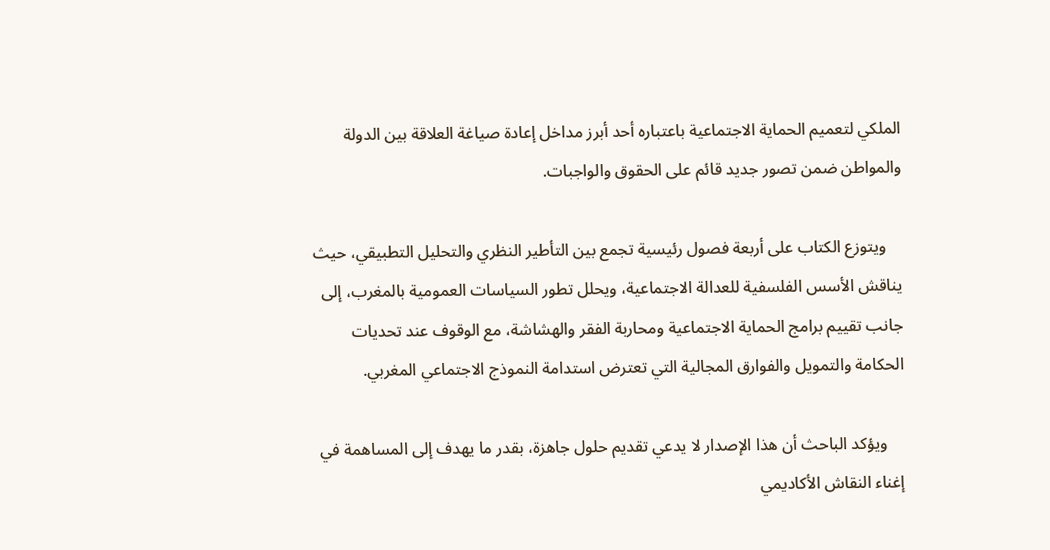الملكي لتعميم الحماية الاجتماعية باعتباره أحد أبرز مداخل إعادة صياغة العلاقة بين الدولة والمواطن ضمن تصور جديد قائم على الحقوق والواجبات.

    ويتوزع الكتاب على أربعة فصول رئيسية تجمع بين التأطير النظري والتحليل التطبيقي، حيث يناقش الأسس الفلسفية للعدالة الاجتماعية، ويحلل تطور السياسات العمومية بالمغرب، إلى جانب تقييم برامج الحماية الاجتماعية ومحاربة الفقر والهشاشة، مع الوقوف عند تحديات الحكامة والتمويل والفوارق المجالية التي تعترض استدامة النموذج الاجتماعي المغربي.

    ويؤكد الباحث أن هذا الإصدار لا يدعي تقديم حلول جاهزة، بقدر ما يهدف إلى المساهمة في إغناء النقاش الأكاديمي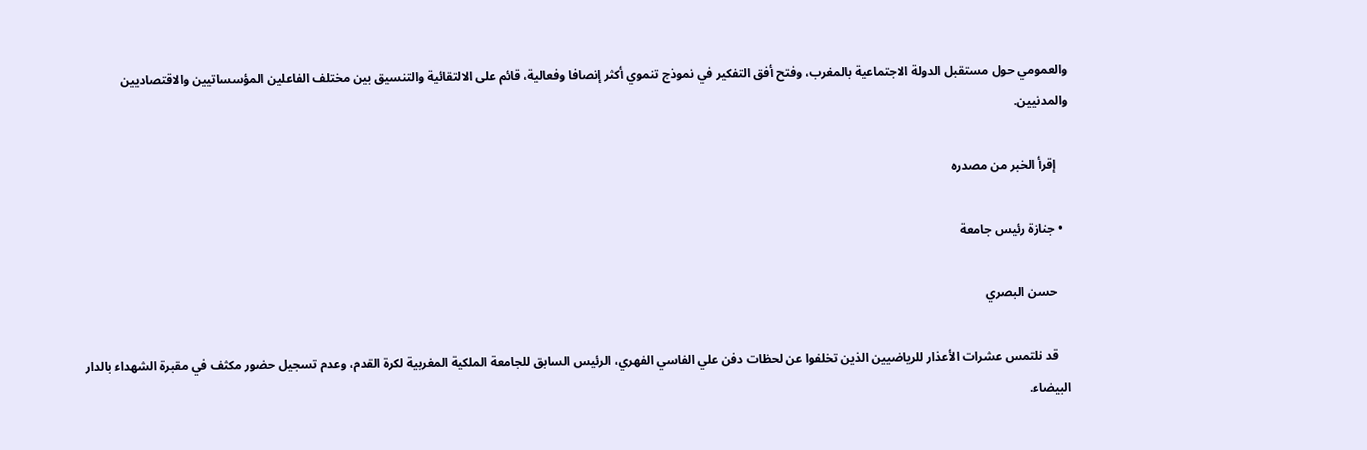والعمومي حول مستقبل الدولة الاجتماعية بالمغرب، وفتح أفق التفكير في نموذج تنموي أكثر إنصافا وفعالية، قائم على الالتقائية والتنسيق بين مختلف الفاعلين المؤسساتيين والاقتصاديين والمدنيين.

    إقرأ الخبر من مصدره

  • جنازة رئيس جامعة

    حسن البصري

    قد نلتمس عشرات الأعذار للرياضيين الذين تخلفوا عن لحظات دفن علي الفاسي الفهري، الرئيس السابق للجامعة الملكية المغربية لكرة القدم، وعدم تسجيل حضور مكثف في مقبرة الشهداء بالدار البيضاء.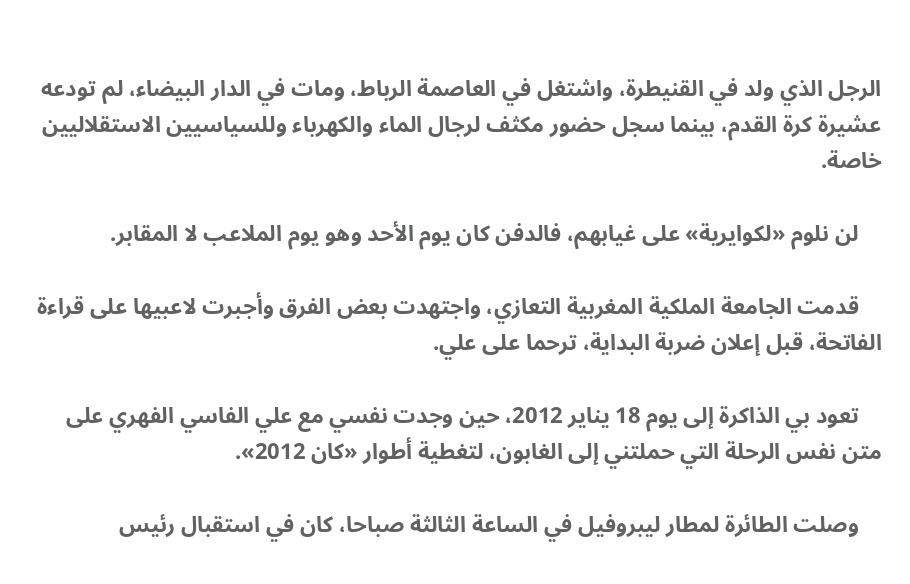الرجل الذي ولد في القنيطرة، واشتغل في العاصمة الرباط، ومات في الدار البيضاء، لم تودعه عشيرة كرة القدم، بينما سجل حضور مكثف لرجال الماء والكهرباء وللسياسيين الاستقلاليين خاصة.

    لن نلوم «لكوايرية» على غيابهم، فالدفن كان يوم الأحد وهو يوم الملاعب لا المقابر.

    قدمت الجامعة الملكية المغربية التعازي، واجتهدت بعض الفرق وأجبرت لاعبيها على قراءة الفاتحة، قبل إعلان ضربة البداية، ترحما على علي.

    تعود بي الذاكرة إلى يوم 18 يناير 2012، حين وجدت نفسي مع علي الفاسي الفهري على متن نفس الرحلة التي حملتني إلى الغابون، لتغطية أطوار «كان 2012».

    وصلت الطائرة لمطار ليبروفيل في الساعة الثالثة صباحا، كان في استقبال رئيس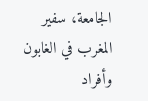الجامعة، سفير المغرب في الغابون وأفراد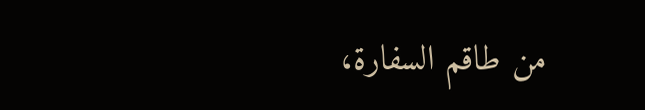من طاقم السفارة،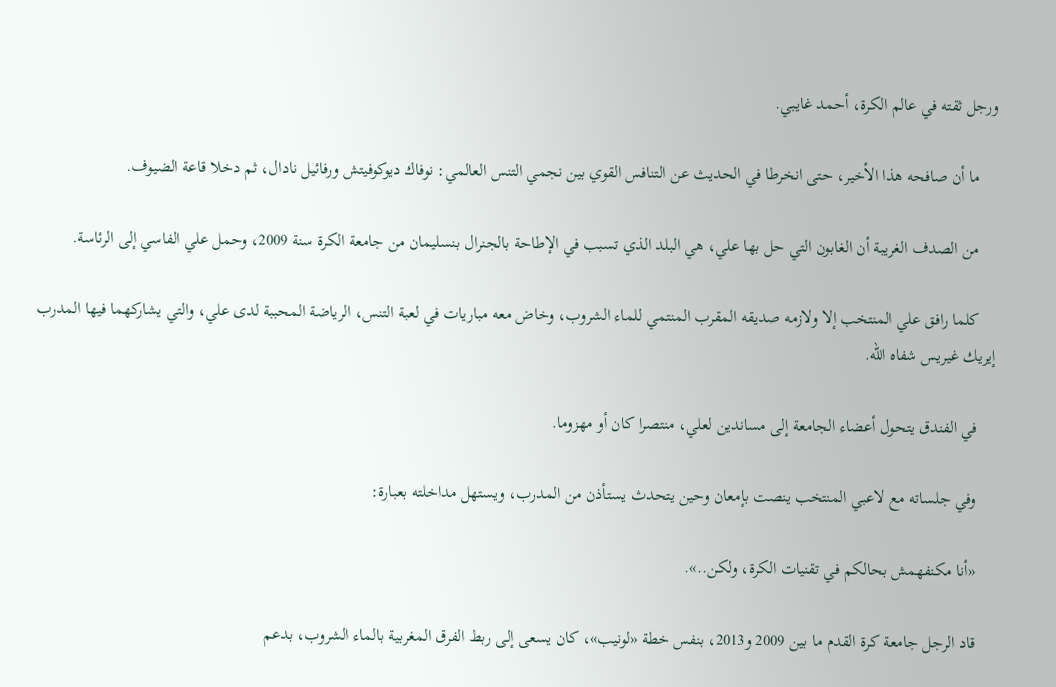ورجل ثقته في عالم الكرة، أحمد غايبي.

    ما أن صافحه هذا الأخير، حتى انخرطا في الحديث عن التنافس القوي بين نجمي التنس العالمي: نوفاك ديوكوفيتش ورفائيل نادال، ثم دخلا قاعة الضيوف.

    من الصدف الغريبة أن الغابون التي حل بها علي، هي البلد الذي تسبب في الإطاحة بالجنرال بنسليمان من جامعة الكرة سنة 2009، وحمل علي الفاسي إلى الرئاسة.

    كلما رافق علي المنتخب إلا ولازمه صديقه المقرب المنتمي للماء الشروب، وخاض معه مباريات في لعبة التنس، الرياضة المحببة لدى علي، والتي يشاركهما فيها المدرب إيريك غيريس شفاه الله.

    في الفندق يتحول أعضاء الجامعة إلى مساندين لعلي، منتصرا كان أو مهزوما.

    وفي جلساته مع لاعبي المنتخب ينصت بإمعان وحين يتحدث يستأذن من المدرب، ويستهل مداخلته بعبارة:

    «أنا مكنفهمش بحالكم في تقنيات الكرة، ولكن..».

    قاد الرجل جامعة كرة القدم ما بين 2009 و2013، بنفس خطة «لونيب»، كان يسعى إلى ربط الفرق المغربية بالماء الشروب، بدعم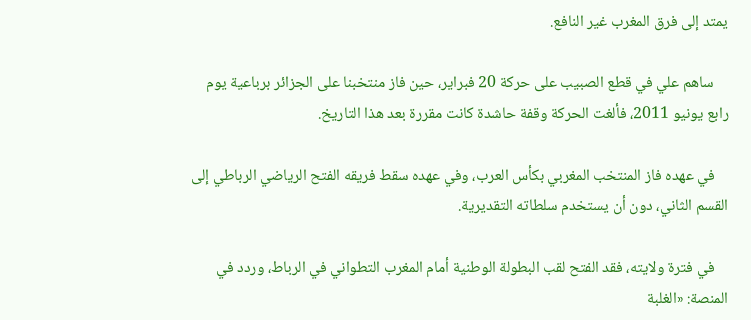يمتد إلى فرق المغرب غير النافع.

    ساهم علي في قطع الصبيب على حركة 20 فبراير، حين فاز منتخبنا على الجزائر برباعية يوم رابع يونيو 2011، فألغت الحركة وقفة حاشدة كانت مقررة بعد هذا التاريخ.

    في عهده فاز المنتخب المغربي بكأس العرب، وفي عهده سقط فريقه الفتح الرياضي الرباطي إلى القسم الثاني، دون أن يستخدم سلطاته التقديرية.

    في فترة ولايته، فقد الفتح لقب البطولة الوطنية أمام المغرب التطواني في الرباط، وردد في المنصة: «الغلبة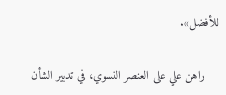للأفضل».

    راهن علي على العنصر النسوي، في تدبير الشأن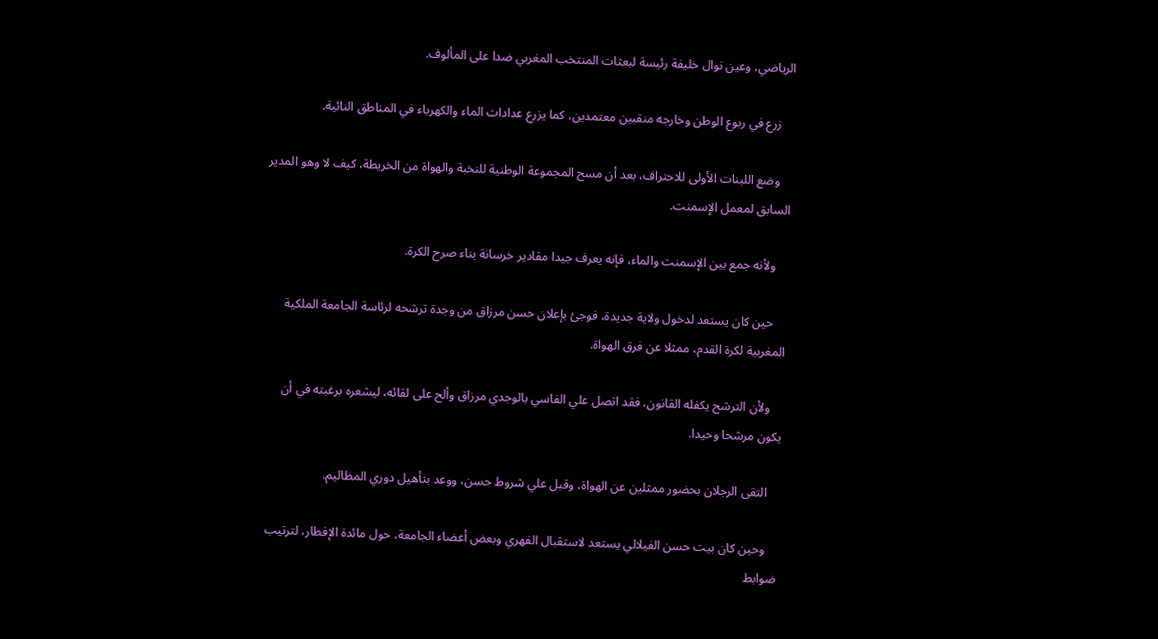الرياضي، وعين نوال خليفة رئيسة لبعثات المنتخب المغربي ضدا على المألوف.

    زرع في ربوع الوطن وخارجه منقبين معتمدين، كما يزرع عدادات الماء والكهرباء في المناطق النائية.

    وضع اللبنات الأولى للاحتراف، بعد أن مسح المجموعة الوطنية للنخبة والهواة من الخريطة، كيف لا وهو المدير السابق لمعمل الإسمنت.

    ولأنه جمع بين الإسمنت والماء، فإنه يعرف جيدا مقادير خرسانة بناء صرح الكرة.

    حين كان يستعد لدخول ولاية جديدة، فوجئ بإعلان حسن مرزاق من وجدة ترشحه لرئاسة الجامعة الملكية المغربية لكرة القدم، ممثلا عن فرق الهواة.

    ولأن الترشح يكفله القانون، فقد اتصل علي الفاسي بالوجدي مرزاق وألح على لقائه، ليشعره برغبته في أن يكون مرشحا وحيدا.

    التقى الرجلان بحضور ممثلين عن الهواة، وقبل علي شروط حسن، ووعد بتأهيل دوري المظاليم.

    وحين كان بيت حسن الفيلالي يستعد لاستقبال الفهري وبعض أعضاء الجامعة، حول مائدة الإفطار، لترتيب ضوابط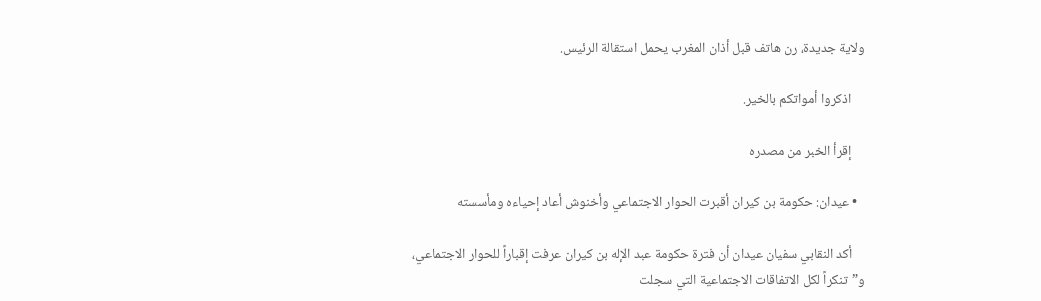ولاية جديدة، رن هاتف قبل أذان المغرب يحمل استقالة الرئيس.

    اذكروا أمواتكم بالخير.

    إقرأ الخبر من مصدره

  • عيدان: حكومة بن كيران أقبرت الحوار الاجتماعي وأخنوش أعاد إحياءه ومأسسته

    أكد النقابي سفيان عيدان أن فترة حكومة عبد الإله بن كيران عرفت إقباراً للحوار الاجتماعي، و”تنكراً لكل الاتفاقات الاجتماعية التي سجلت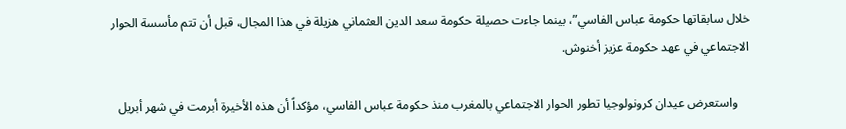خلال سابقاتها حكومة عباس الفاسي”، بينما جاءت حصيلة حكومة سعد الدين العثماني هزيلة في هذا المجال، قبل أن تتم مأسسة الحوار الاجتماعي في عهد حكومة عزيز أخنوش.

    واستعرض عيدان كرونولوجيا تطور الحوار الاجتماعي بالمغرب منذ حكومة عباس الفاسي، مؤكداً أن هذه الأخيرة أبرمت في شهر أبريل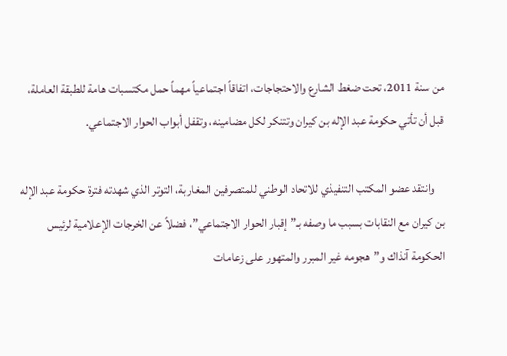من سنة 2011، تحت ضغط الشارع والاحتجاجات، اتفاقاً اجتماعياً مهماً حمل مكتسبات هامة للطبقة العاملة، قبل أن تأتي حكومة عبد الإله بن كيران وتتنكر لكل مضامينه، وتقفل أبواب الحوار الاجتماعي.

    وانتقد عضو المكتب التنفيذي للاتحاد الوطني للمتصرفين المغاربة، التوتر الذي شهدته فترة حكومة عبد الإله بن كيران مع النقابات بسبب ما وصفه بـ”إقبار الحوار الاجتماعي”، فضلاً عن الخرجات الإعلامية لرئيس الحكومة آنذاك و”هجومه غير المبرر والمتهور على زعامات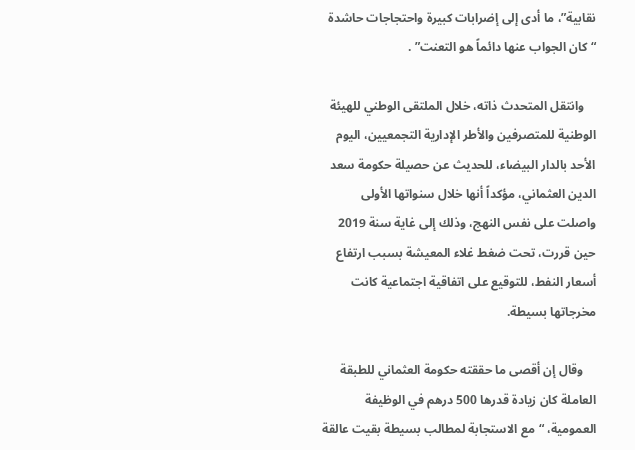نقابية”، ما أدى إلى إضرابات كبيرة واحتجاجات حاشدة “كان الجواب عنها دائماً هو التعنت” .

    وانتقل المتحدث ذاته، خلال الملتقى الوطني للهيئة الوطنية للمتصرفين والأطر الإدارية التجمعيين، اليوم الأحد بالدار البيضاء، للحديث عن حصيلة حكومة سعد الدين العثماني، مؤكداً أنها خلال سنواتها الأولى واصلت على نفس النهج، وذلك إلى غاية سنة 2019 حين قررت، تحت ضغط غلاء المعيشة بسبب ارتفاع أسعار النفط، للتوقيع على اتفاقية اجتماعية كانت مخرجاتها بسيطة.

    وقال إن أقصى ما حققته حكومة العثماني للطبقة العاملة كان زيادة قدرها 500 درهم في الوظيفة العمومية، “مع الاستجابة لمطالب بسيطة بقيت عالقة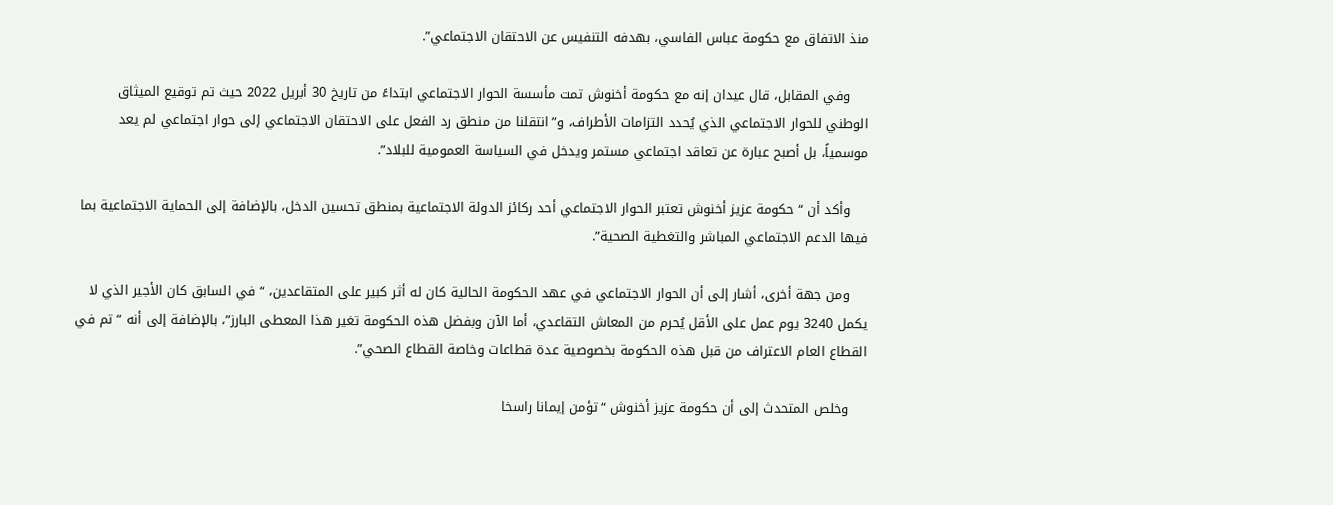منذ الاتفاق مع حكومة عباس الفاسي، بهدفه التنفيس عن الاحتقان الاجتماعي”.

    وفي المقابل، قال عيدان إنه مع حكومة أخنوش تمت مأسسة الحوار الاجتماعي ابتداءً من تاريخ 30 أبريل 2022 حيث تم توقيع الميثاق الوطني للحوار الاجتماعي الذي يُحدد التزامات الأطراف، و”انتقلنا من منطق رد الفعل على الاحتقان الاجتماعي إلى حوار اجتماعي لم يعد موسمياً، بل أصبح عبارة عن تعاقد اجتماعي مستمر ويدخل في السياسة العمومية للبلاد”.

    وأكد أن “حكومة عزيز أخنوش تعتبر الحوار الاجتماعي أحد ركائز الدولة الاجتماعية بمنطق تحسين الدخل، بالإضافة إلى الحماية الاجتماعية بما فيها الدعم الاجتماعي المباشر والتغطية الصحية”.

    ومن جهة أخرى، أشار إلى أن الحوار الاجتماعي في عهد الحكومة الحالية كان له أثر كبير على المتقاعدين، “في السابق كان الأجير الذي لا يكمل 3240 يوم عمل على الأقل يُحرم من المعاش التقاعدي، أما الآن وبفضل هذه الحكومة تغير هذا المعطى البارز”، بالإضافة إلى أنه “تم في القطاع العام الاعتراف من قبل هذه الحكومة بخصوصية عدة قطاعات وخاصة القطاع الصحي”.

    وخلص المتحدث إلى أن حكومة عزيز أخنوش “تؤمن إيمانا راسخا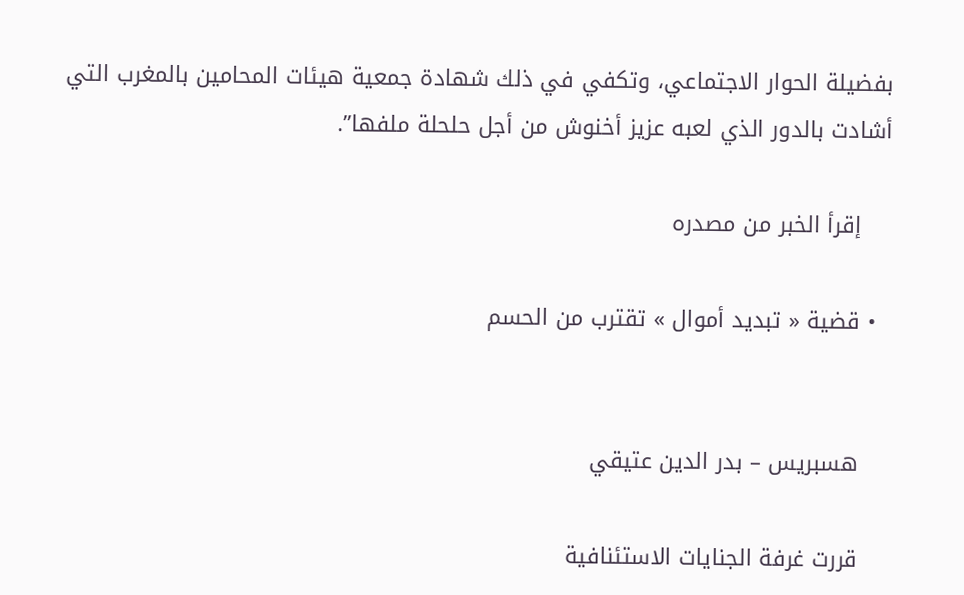بفضيلة الحوار الاجتماعي، وتكفي في ذلك شهادة جمعية هيئات المحامين بالمغرب التي أشادت بالدور الذي لعبه عزيز أخنوش من أجل حلحلة ملفها”.

    إقرأ الخبر من مصدره

  • قضية « تبديد أموال » تقترب من الحسم


    هسبريس – بدر الدين عتيقي

    قررت غرفة الجنايات الاستئنافية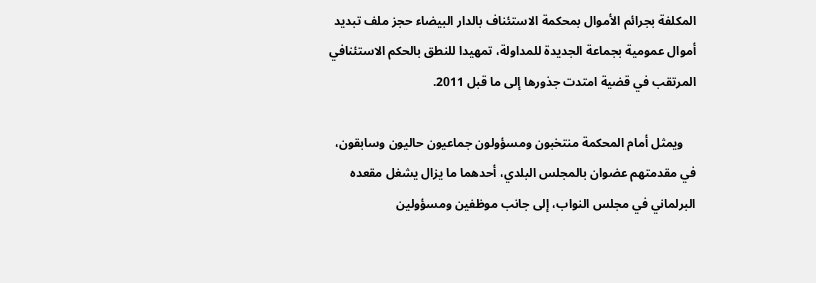المكلفة بجرائم الأموال بمحكمة الاستئناف بالدار البيضاء حجز ملف تبديد أموال عمومية بجماعة الجديدة للمداولة، تمهيدا للنطق بالحكم الاستئنافي المرتقب في قضية امتدت جذورها إلى ما قبل 2011.

    ويمثل أمام المحكمة منتخبون ومسؤولون جماعيون حاليون وسابقون، في مقدمتهم عضوان بالمجلس البلدي، أحدهما ما يزال يشغل مقعده البرلماني في مجلس النواب، إلى جانب موظفين ومسؤولين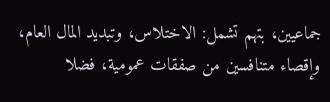جماعيين، بتهم تشمل: الاختلاس، وتبديد المال العام، وإقصاء متنافسين من صفقات عمومية، فضلا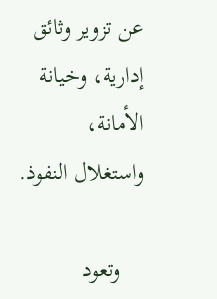عن تزوير وثائق إدارية، وخيانة الأمانة، واستغلال النفوذ.

    وتعود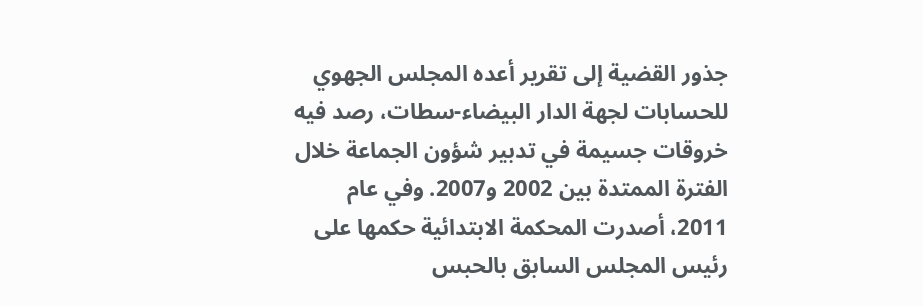جذور القضية إلى تقرير أعده المجلس الجهوي للحسابات لجهة الدار البيضاء-سطات، رصد فيه خروقات جسيمة في تدبير شؤون الجماعة خلال الفترة الممتدة بين 2002 و2007. وفي عام 2011، أصدرت المحكمة الابتدائية حكمها على رئيس المجلس السابق بالحبس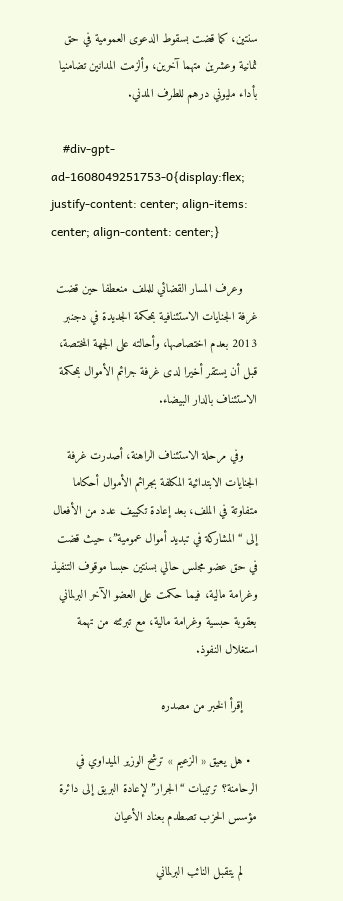سنتين، كما قضت بسقوط الدعوى العمومية في حق ثمانية وعشرين متهما آخرين، وألزمت المدانين تضامنيا بأداء مليوني درهم للطرف المدني.

    #div-gpt-ad-1608049251753-0{display:flex; justify-content: center; align-items: center; align-content: center;}

    وعرف المسار القضائي للملف منعطفا حين قضت غرفة الجنايات الاستئنافية بمحكمة الجديدة في دجنبر 2013 بعدم اختصاصها، وأحالته على الجهة المختصة، قبل أن يستقر أخيرا لدى غرفة جرائم الأموال بمحكمة الاستئناف بالدار البيضاء.

    وفي مرحلة الاستئناف الراهنة، أصدرت غرفة الجنايات الابتدائية المكلفة بجرائم الأموال أحكاما متفاوتة في الملف، بعد إعادة تكييف عدد من الأفعال إلى “المشاركة في تبديد أموال عمومية”، حيث قضت في حق عضو مجلس حالي بسنتين حبسا موقوف التنفيذ وغرامة مالية، فيما حكمت على العضو الآخر البرلماني بعقوبة حبسية وغرامة مالية، مع تبرئته من تهمة استغلال النفوذ.

    إقرأ الخبر من مصدره

  • هل يعيق « الزعيم » ترشح الوزير الميداوي في الرحامنة؟ ترتيبات “الجرار” لإعادة البريق إلى دائرة مؤسس الحزب تصطدم بعناد الأعيان

    لم يتقبل النائب البرلماني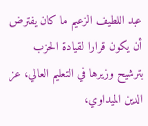عبد اللطيف الزعيم ما كان يفترض أن يكون قرارا لقيادة الحزب بترشيح وزيرها في التعليم العالي، عز الدين الميداوي،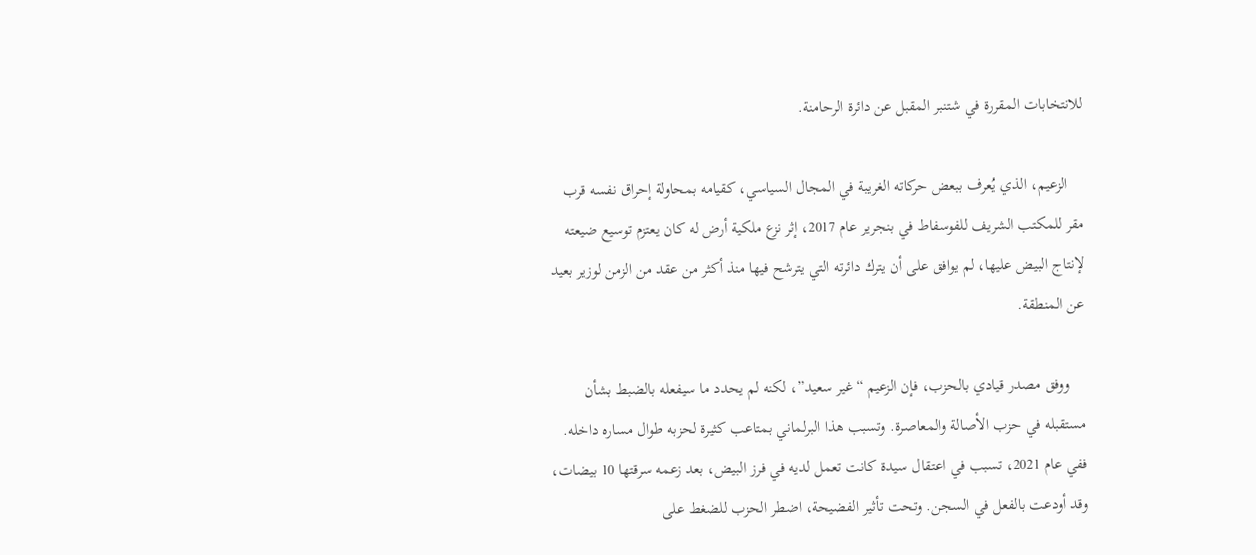للانتخابات المقررة في شتنبر المقبل عن دائرة الرحامنة.

    الزعيم، الذي يُعرف ببعض حركاته الغريبة في المجال السياسي، كقيامه بمحاولة إحراق نفسه قرب مقر للمكتب الشريف للفوسفاط في بنجرير عام 2017، إثر نزع ملكية أرض له كان يعتزم توسيع ضيعته لإنتاج البيض عليها، لم يوافق على أن يترك دائرته التي يترشح فيها منذ أكثر من عقد من الزمن لوزير بعيد عن المنطقة.

    ووفق مصدر قيادي بالحزب، فإن الزعيم “غير سعيد”، لكنه لم يحدد ما سيفعله بالضبط بشأن مستقبله في حزب الأصالة والمعاصرة. وتسبب هذا البرلماني بمتاعب كثيرة لحزبه طوال مساره داخله. ففي عام 2021، تسبب في اعتقال سيدة كانت تعمل لديه في فرز البيض، بعد زعمه سرقتها 10 بيضات، وقد أودعت بالفعل في السجن. وتحت تأثير الفضيحة، اضطر الحزب للضغط على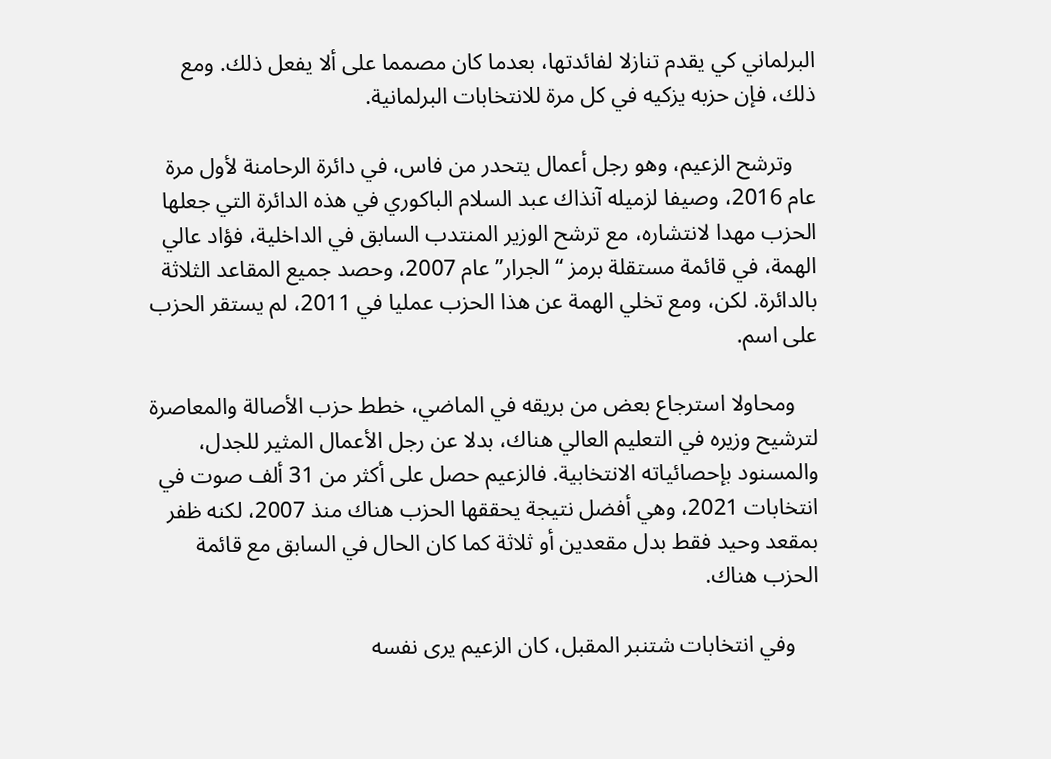البرلماني كي يقدم تنازلا لفائدتها، بعدما كان مصمما على ألا يفعل ذلك. ومع ذلك، فإن حزبه يزكيه في كل مرة للانتخابات البرلمانية.

    وترشح الزعيم، وهو رجل أعمال يتحدر من فاس، في دائرة الرحامنة لأول مرة عام 2016، وصيفا لزميله آنذاك عبد السلام الباكوري في هذه الدائرة التي جعلها الحزب مهدا لانتشاره، مع ترشح الوزير المنتدب السابق في الداخلية، فؤاد عالي الهمة، في قائمة مستقلة برمز “الجرار” عام 2007، وحصد جميع المقاعد الثلاثة بالدائرة. لكن، ومع تخلي الهمة عن هذا الحزب عمليا في 2011، لم يستقر الحزب على اسم.

    ومحاولا استرجاع بعض من بريقه في الماضي، خطط حزب الأصالة والمعاصرة لترشيح وزيره في التعليم العالي هناك، بدلا عن رجل الأعمال المثير للجدل، والمسنود بإحصائياته الانتخابية. فالزعيم حصل على أكثر من 31 ألف صوت في انتخابات 2021، وهي أفضل نتيجة يحققها الحزب هناك منذ 2007، لكنه ظفر بمقعد وحيد فقط بدل مقعدين أو ثلاثة كما كان الحال في السابق مع قائمة الحزب هناك.

    وفي انتخابات شتنبر المقبل، كان الزعيم يرى نفسه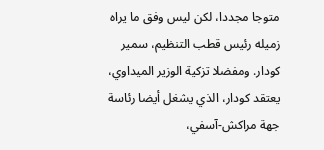متوجا مجددا، لكن ليس وفق ما يراه زميله رئيس قطب التنظيم، سمير كودار. ومفضلا تزكية الوزير الميداوي، يعتقد كودار، الذي يشغل أيضا رئاسة جهة مراكش-آسفي،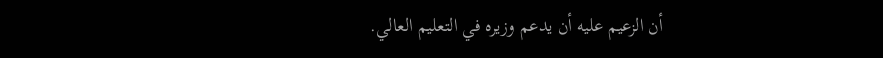أن الزعيم عليه أن يدعم وزيره في التعليم العالي.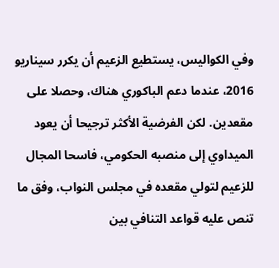وفي الكواليس، يستطيع الزعيم أن يكرر سيناريو 2016، عندما دعم الباكوري هناك، وحصلا على مقعدين. لكن الفرضية الأكثر ترجيحا أن يعود الميداوي إلى منصبه الحكومي، فاسحا المجال للزعيم لتولي مقعده في مجلس النواب، وفق ما تنص عليه قواعد التنافي بين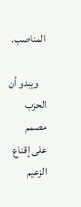المناصب.

    ويبدو أن الحزب مصمم على إقناع الزعيم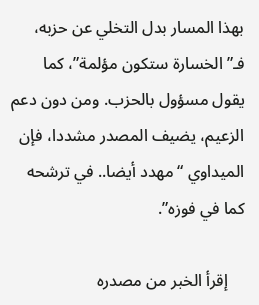بهذا المسار بدل التخلي عن حزبه، فـ”الخسارة ستكون مؤلمة”، كما يقول مسؤول بالحزب. ومن دون دعم الزعيم، يضيف المصدر مشددا، فإن الميداوي “مهدد أيضا.. في ترشحه كما في فوزه”.

    إقرأ الخبر من مصدره